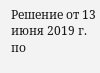Решение от 13 июня 2019 г. по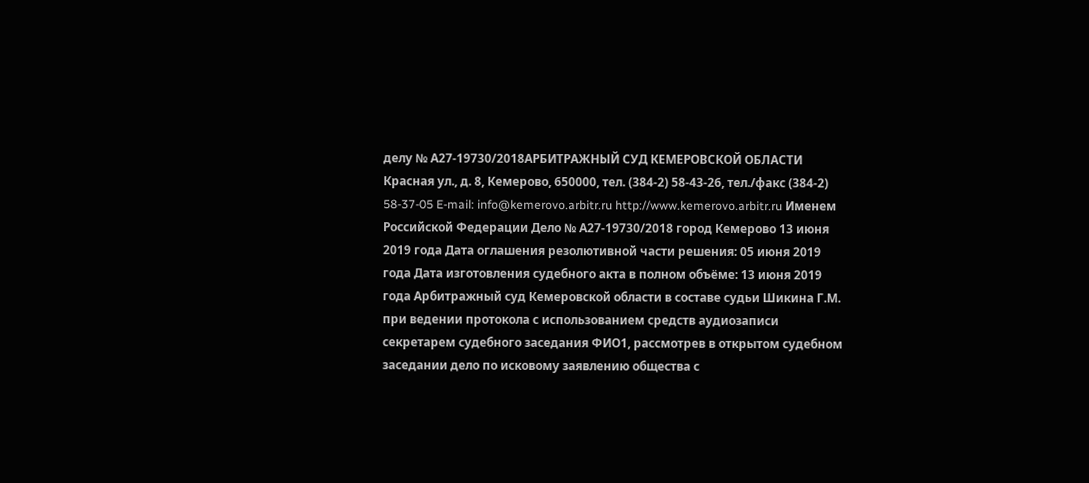делу № А27-19730/2018АРБИТРАЖНЫЙ СУД КЕМЕРОВСКОЙ ОБЛАСТИ Красная ул., д. 8, Кемерово, 650000, тел. (384-2) 58-43-26, тел./факс (384-2) 58-37-05 E-mail: info@kemerovo.arbitr.ru http://www.kemerovo.arbitr.ru Именем Российской Федерации Дело № А27-19730/2018 город Кемерово 13 июня 2019 года Дата оглашения резолютивной части решения: 05 июня 2019 года Дата изготовления судебного акта в полном объёме: 13 июня 2019 года Арбитражный суд Кемеровской области в составе судьи Шикина Г.М. при ведении протокола с использованием средств аудиозаписи секретарем судебного заседания ФИО1, рассмотрев в открытом судебном заседании дело по исковому заявлению общества с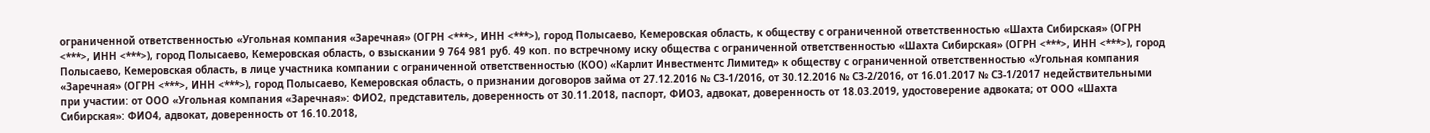ограниченной ответственностью «Угольная компания «Заречная» (ОГРН <***>, ИНН <***>), город Полысаево, Кемеровская область, к обществу с ограниченной ответственностью «Шахта Сибирская» (ОГРН <***>, ИНН <***>), город Полысаево, Кемеровская область, о взыскании 9 764 981 руб. 49 коп. по встречному иску общества с ограниченной ответственностью «Шахта Сибирская» (ОГРН <***>, ИНН <***>), город Полысаево, Кемеровская область, в лице участника компании с ограниченной ответственностью (КОО) «Карлит Инвестментс Лимитед» к обществу с ограниченной ответственностью «Угольная компания «Заречная» (ОГРН <***>, ИНН <***>), город Полысаево, Кемеровская область, о признании договоров займа от 27.12.2016 № СЗ-1/2016, от 30.12.2016 № СЗ-2/2016, от 16.01.2017 № СЗ-1/2017 недействительными при участии: от ООО «Угольная компания «Заречная»: ФИО2, представитель, доверенность от 30.11.2018, паспорт, ФИО3, адвокат, доверенность от 18.03.2019, удостоверение адвоката; от ООО «Шахта Сибирская»: ФИО4, адвокат, доверенность от 16.10.2018,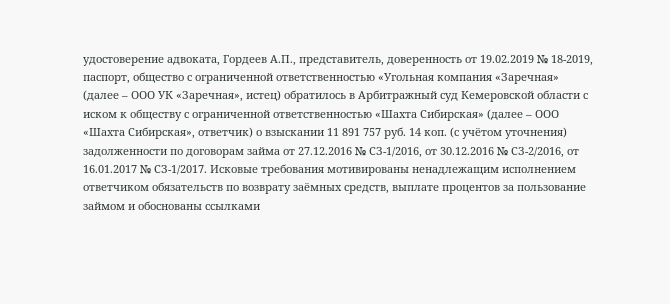удостоверение адвоката, Гордеев А.П., представитель, доверенность от 19.02.2019 № 18-2019, паспорт, общество с ограниченной ответственностью «Угольная компания «Заречная» (далее – ООО УК «Заречная», истец) обратилось в Арбитражный суд Кемеровской области с иском к обществу с ограниченной ответственностью «Шахта Сибирская» (далее – ООО «Шахта Сибирская», ответчик) о взыскании 11 891 757 руб. 14 коп. (с учётом уточнения) задолженности по договорам займа от 27.12.2016 № СЗ-1/2016, от 30.12.2016 № СЗ-2/2016, от 16.01.2017 № СЗ-1/2017. Исковые требования мотивированы ненадлежащим исполнением ответчиком обязательств по возврату заёмных средств, выплате процентов за пользование займом и обоснованы ссылками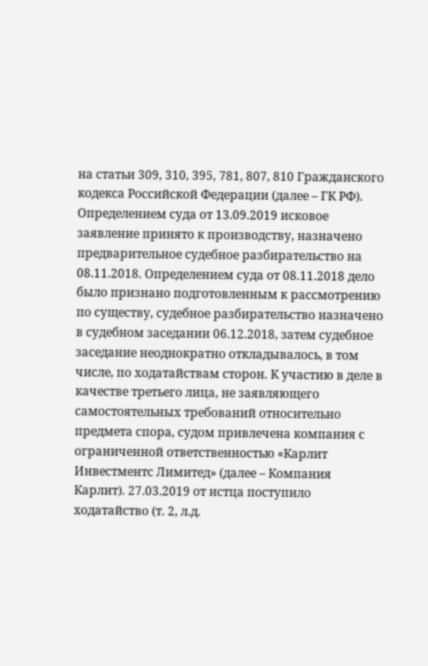на статьи 309, 310, 395, 781, 807, 810 Гражданского кодекса Российской Федерации (далее – ГК РФ). Определением суда от 13.09.2019 исковое заявление принято к производству, назначено предварительное судебное разбирательство на 08.11.2018. Определением суда от 08.11.2018 дело было признано подготовленным к рассмотрению по существу, судебное разбирательство назначено в судебном заседании 06.12.2018, затем судебное заседание неоднократно откладывалось, в том числе, по ходатайствам сторон. К участию в деле в качестве третьего лица, не заявляющего самостоятельных требований относительно предмета спора, судом привлечена компания с ограниченной ответственностью «Карлит Инвестментс Лимитед» (далее – Компания Карлит). 27.03.2019 от истца поступило ходатайство (т. 2, л.д.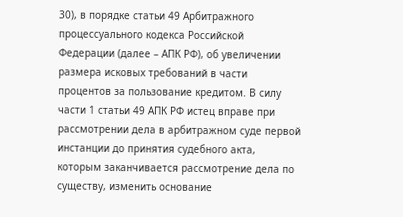30), в порядке статьи 49 Арбитражного процессуального кодекса Российской Федерации (далее – АПК РФ), об увеличении размера исковых требований в части процентов за пользование кредитом. В силу части 1 статьи 49 АПК РФ истец вправе при рассмотрении дела в арбитражном суде первой инстанции до принятия судебного акта, которым заканчивается рассмотрение дела по существу, изменить основание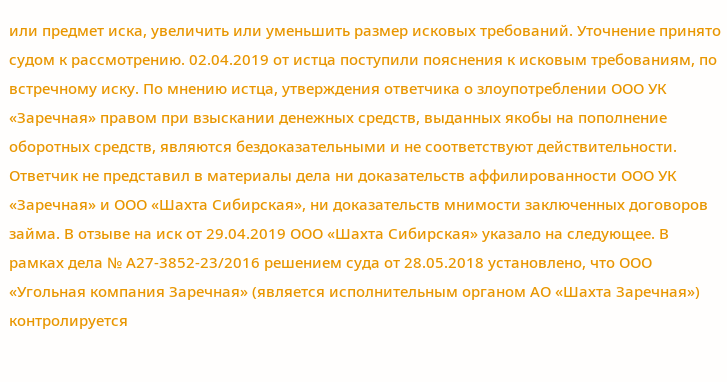или предмет иска, увеличить или уменьшить размер исковых требований. Уточнение принято судом к рассмотрению. 02.04.2019 от истца поступили пояснения к исковым требованиям, по встречному иску. По мнению истца, утверждения ответчика о злоупотреблении ООО УК «Заречная» правом при взыскании денежных средств, выданных якобы на пополнение оборотных средств, являются бездоказательными и не соответствуют действительности. Ответчик не представил в материалы дела ни доказательств аффилированности ООО УК «Заречная» и ООО «Шахта Сибирская», ни доказательств мнимости заключенных договоров займа. В отзыве на иск от 29.04.2019 ООО «Шахта Сибирская» указало на следующее. В рамках дела № А27-3852-23/2016 решением суда от 28.05.2018 установлено, что ООО «Угольная компания Заречная» (является исполнительным органом АО «Шахта Заречная») контролируется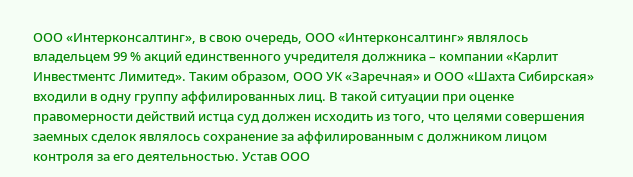ООО «Интерконсалтинг», в свою очередь, ООО «Интерконсалтинг» являлось владельцем 99 % акций единственного учредителя должника – компании «Карлит Инвестментс Лимитед». Таким образом, ООО УК «Заречная» и ООО «Шахта Сибирская» входили в одну группу аффилированных лиц. В такой ситуации при оценке правомерности действий истца суд должен исходить из того, что целями совершения заемных сделок являлось сохранение за аффилированным с должником лицом контроля за его деятельностью. Устав ООО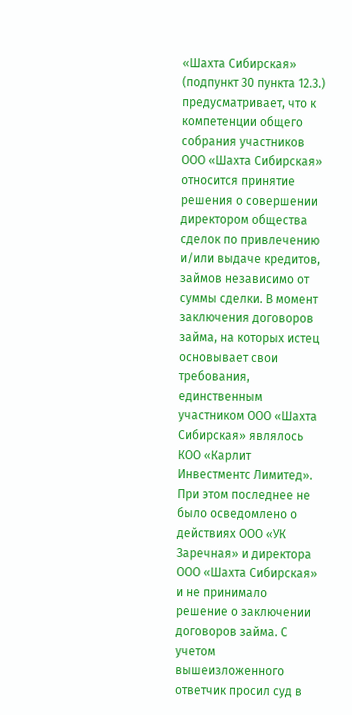«Шахта Сибирская» (подпункт 30 пункта 12.3.) предусматривает, что к компетенции общего собрания участников ООО «Шахта Сибирская» относится принятие решения о совершении директором общества сделок по привлечению и/или выдаче кредитов, займов независимо от суммы сделки. В момент заключения договоров займа, на которых истец основывает свои требования, единственным участником ООО «Шахта Сибирская» являлось КОО «Карлит Инвестментс Лимитед». При этом последнее не было осведомлено о действиях ООО «УК Заречная» и директора ООО «Шахта Сибирская» и не принимало решение о заключении договоров займа. С учетом вышеизложенного ответчик просил суд в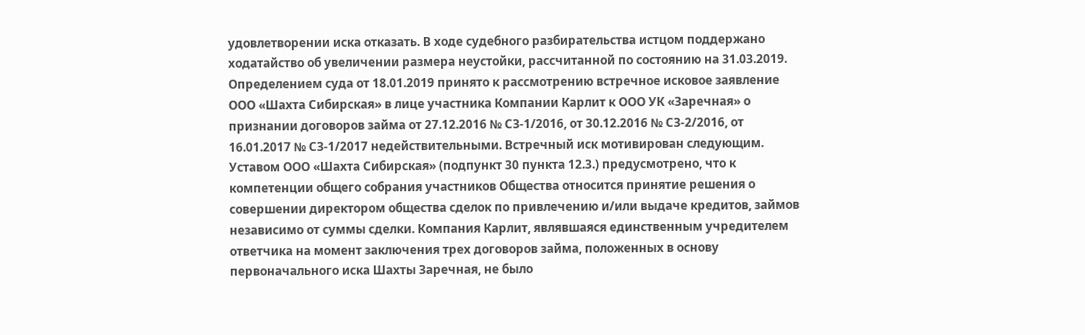удовлетворении иска отказать. В ходе судебного разбирательства истцом поддержано ходатайство об увеличении размера неустойки, рассчитанной по состоянию на 31.03.2019. Определением суда от 18.01.2019 принято к рассмотрению встречное исковое заявление ООО «Шахта Сибирская» в лице участника Компании Карлит к ООО УК «Заречная» о признании договоров займа от 27.12.2016 № СЗ-1/2016, от 30.12.2016 № СЗ-2/2016, от 16.01.2017 № СЗ-1/2017 недействительными. Встречный иск мотивирован следующим. Уставом ООО «Шахта Сибирская» (подпункт 30 пункта 12.3.) предусмотрено, что к компетенции общего собрания участников Общества относится принятие решения о совершении директором общества сделок по привлечению и/или выдаче кредитов, займов независимо от суммы сделки. Компания Карлит, являвшаяся единственным учредителем ответчика на момент заключения трех договоров займа, положенных в основу первоначального иска Шахты Заречная, не было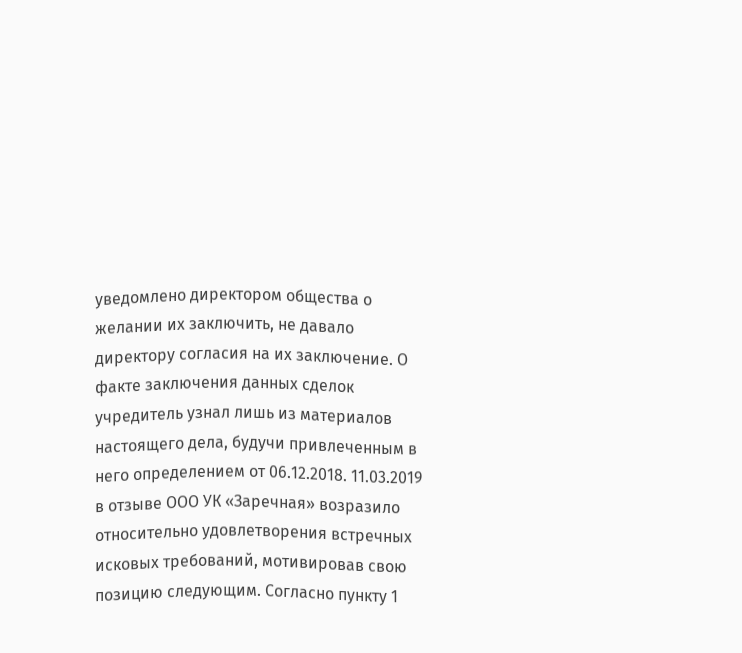уведомлено директором общества о желании их заключить, не давало директору согласия на их заключение. О факте заключения данных сделок учредитель узнал лишь из материалов настоящего дела, будучи привлеченным в него определением от 06.12.2018. 11.03.2019 в отзыве ООО УК «Заречная» возразило относительно удовлетворения встречных исковых требований, мотивировав свою позицию следующим. Согласно пункту 1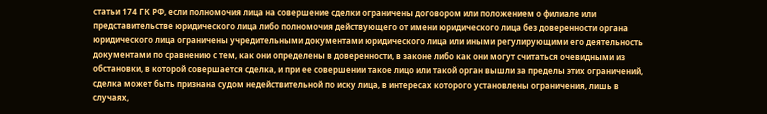статьи 174 ГК РФ, если полномочия лица на совершение сделки ограничены договором или положением о филиале или представительстве юридического лица либо полномочия действующего от имени юридического лица без доверенности органа юридического лица ограничены учредительными документами юридического лица или иными регулирующими его деятельность документами по сравнению с тем, как они определены в доверенности, в законе либо как они могут считаться очевидными из обстановки, в которой совершается сделка, и при ее совершении такое лицо или такой орган вышли за пределы этих ограничений, сделка может быть признана судом недействительной по иску лица, в интересах которого установлены ограничения, лишь в случаях,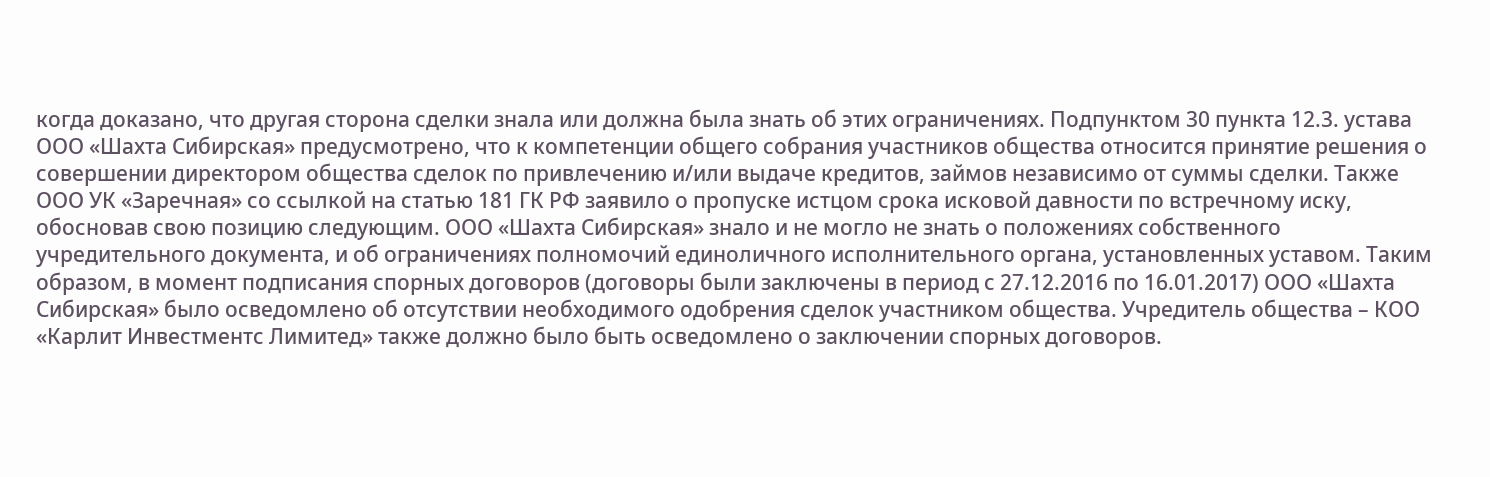когда доказано, что другая сторона сделки знала или должна была знать об этих ограничениях. Подпунктом 30 пункта 12.3. устава ООО «Шахта Сибирская» предусмотрено, что к компетенции общего собрания участников общества относится принятие решения о совершении директором общества сделок по привлечению и/или выдаче кредитов, займов независимо от суммы сделки. Также ООО УК «Заречная» со ссылкой на статью 181 ГК РФ заявило о пропуске истцом срока исковой давности по встречному иску, обосновав свою позицию следующим. ООО «Шахта Сибирская» знало и не могло не знать о положениях собственного учредительного документа, и об ограничениях полномочий единоличного исполнительного органа, установленных уставом. Таким образом, в момент подписания спорных договоров (договоры были заключены в период с 27.12.2016 по 16.01.2017) ООО «Шахта Сибирская» было осведомлено об отсутствии необходимого одобрения сделок участником общества. Учредитель общества – КОО «Карлит Инвестментс Лимитед» также должно было быть осведомлено о заключении спорных договоров.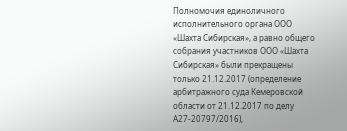Полномочия единоличного исполнительного органа ООО «Шахта Сибирская», а равно общего собрания участников ООО «Шахта Сибирская» были прекращены только 21.12.2017 (определение арбитражного суда Кемеровской области от 21.12.2017 по делу А27-20797/2016),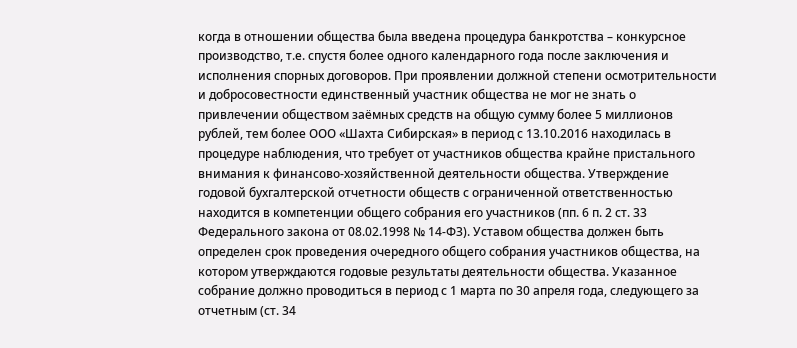когда в отношении общества была введена процедура банкротства – конкурсное производство, т.е. спустя более одного календарного года после заключения и исполнения спорных договоров. При проявлении должной степени осмотрительности и добросовестности единственный участник общества не мог не знать о привлечении обществом заёмных средств на общую сумму более 5 миллионов рублей, тем более ООО «Шахта Сибирская» в период с 13.10.2016 находилась в процедуре наблюдения, что требует от участников общества крайне пристального внимания к финансово-хозяйственной деятельности общества. Утверждение годовой бухгалтерской отчетности обществ с ограниченной ответственностью находится в компетенции общего собрания его участников (пп. 6 п. 2 ст. 33 Федерального закона от 08.02.1998 № 14-ФЗ). Уставом общества должен быть определен срок проведения очередного общего собрания участников общества, на котором утверждаются годовые результаты деятельности общества. Указанное собрание должно проводиться в период с 1 марта по 30 апреля года, следующего за отчетным (ст. 34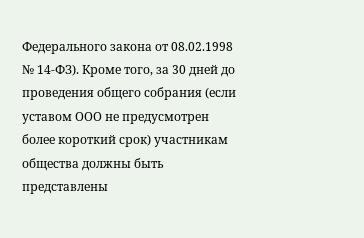Федерального закона от 08.02.1998 № 14-ФЗ). Кроме того, за 30 дней до проведения общего собрания (если уставом ООО не предусмотрен более короткий срок) участникам общества должны быть представлены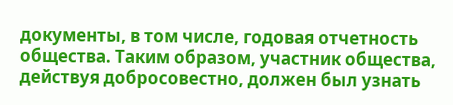документы, в том числе, годовая отчетность общества. Таким образом, участник общества, действуя добросовестно, должен был узнать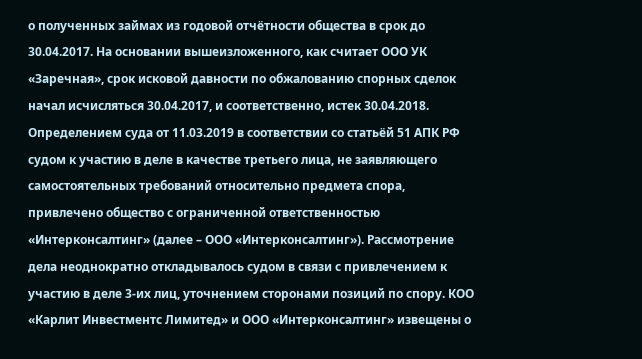о полученных займах из годовой отчётности общества в срок до 30.04.2017. На основании вышеизложенного, как считает ООО УК «Заречная», срок исковой давности по обжалованию спорных сделок начал исчисляться 30.04.2017, и соответственно, истек 30.04.2018. Определением суда от 11.03.2019 в соответствии со статьёй 51 АПК РФ судом к участию в деле в качестве третьего лица, не заявляющего самостоятельных требований относительно предмета спора, привлечено общество с ограниченной ответственностью «Интерконсалтинг» (далее – ООО «Интерконсалтинг»). Рассмотрение дела неоднократно откладывалось судом в связи с привлечением к участию в деле 3-их лиц, уточнением сторонами позиций по спору. КОО «Карлит Инвестментс Лимитед» и ООО «Интерконсалтинг» извещены о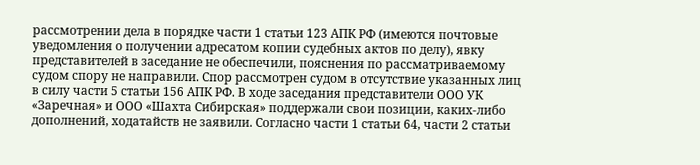рассмотрении дела в порядке части 1 статьи 123 АПК РФ (имеются почтовые уведомления о получении адресатом копии судебных актов по делу), явку представителей в заседание не обеспечили, пояснения по рассматриваемому судом спору не направили. Спор рассмотрен судом в отсутствие указанных лиц в силу части 5 статьи 156 АПК РФ. В ходе заседания представители ООО УК «Заречная» и ООО «Шахта Сибирская» поддержали свои позиции, каких-либо дополнений, ходатайств не заявили. Согласно части 1 статьи 64, части 2 статьи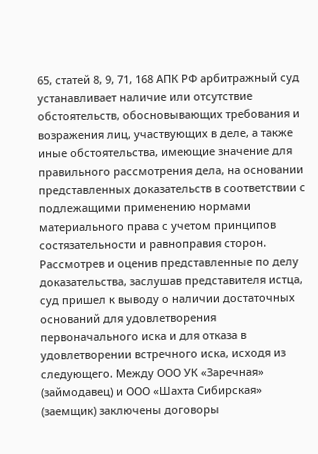65, статей 8, 9, 71, 168 АПК РФ арбитражный суд устанавливает наличие или отсутствие обстоятельств, обосновывающих требования и возражения лиц, участвующих в деле, а также иные обстоятельства, имеющие значение для правильного рассмотрения дела, на основании представленных доказательств в соответствии с подлежащими применению нормами материального права с учетом принципов состязательности и равноправия сторон. Рассмотрев и оценив представленные по делу доказательства, заслушав представителя истца, суд пришел к выводу о наличии достаточных оснований для удовлетворения первоначального иска и для отказа в удовлетворении встречного иска, исходя из следующего. Между ООО УК «Заречная» (займодавец) и ООО «Шахта Сибирская» (заемщик) заключены договоры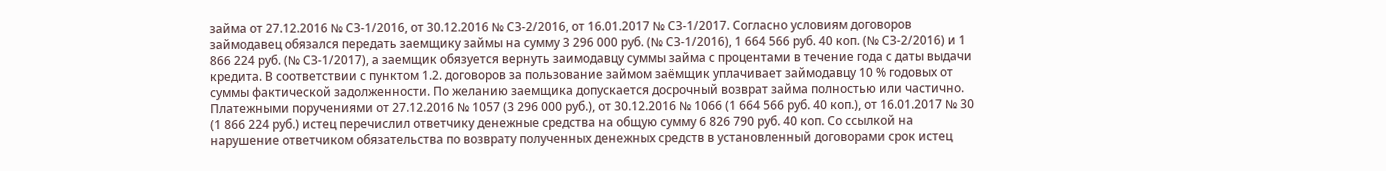займа от 27.12.2016 № СЗ-1/2016, от 30.12.2016 № СЗ-2/2016, от 16.01.2017 № СЗ-1/2017. Согласно условиям договоров займодавец обязался передать заемщику займы на сумму 3 296 000 руб. (№ СЗ-1/2016), 1 664 566 руб. 40 коп. (№ СЗ-2/2016) и 1 866 224 руб. (№ СЗ-1/2017), а заемщик обязуется вернуть заимодавцу суммы займа с процентами в течение года с даты выдачи кредита. В соответствии с пунктом 1.2. договоров за пользование займом заёмщик уплачивает займодавцу 10 % годовых от суммы фактической задолженности. По желанию заемщика допускается досрочный возврат займа полностью или частично. Платежными поручениями от 27.12.2016 № 1057 (3 296 000 руб.), от 30.12.2016 № 1066 (1 664 566 руб. 40 коп.), от 16.01.2017 № 30 (1 866 224 руб.) истец перечислил ответчику денежные средства на общую сумму 6 826 790 руб. 40 коп. Со ссылкой на нарушение ответчиком обязательства по возврату полученных денежных средств в установленный договорами срок истец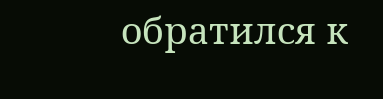обратился к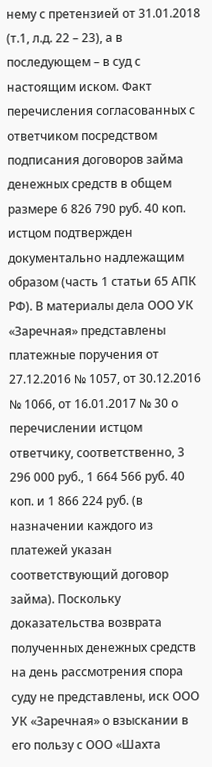нему с претензией от 31.01.2018 (т.1, л.д. 22 – 23), а в последующем – в суд с настоящим иском. Факт перечисления согласованных с ответчиком посредством подписания договоров займа денежных средств в общем размере 6 826 790 руб. 40 коп. истцом подтвержден документально надлежащим образом (часть 1 статьи 65 АПК РФ). В материалы дела ООО УК «Заречная» представлены платежные поручения от 27.12.2016 № 1057, от 30.12.2016 № 1066, от 16.01.2017 № 30 о перечислении истцом ответчику, соответственно, 3 296 000 руб., 1 664 566 руб. 40 коп. и 1 866 224 руб. (в назначении каждого из платежей указан соответствующий договор займа). Поскольку доказательства возврата полученных денежных средств на день рассмотрения спора суду не представлены, иск ООО УК «Заречная» о взыскании в его пользу с ООО «Шахта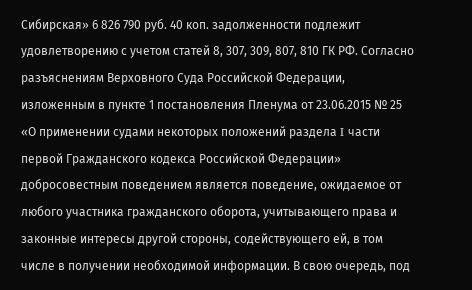Сибирская» 6 826 790 руб. 40 коп. задолженности подлежит удовлетворению с учетом статей 8, 307, 309, 807, 810 ГК РФ. Согласно разъяснениям Верховного Суда Российской Федерации, изложенным в пункте 1 постановления Пленума от 23.06.2015 № 25 «О применении судами некоторых положений раздела I части первой Гражданского кодекса Российской Федерации» добросовестным поведением является поведение, ожидаемое от любого участника гражданского оборота, учитывающего права и законные интересы другой стороны, содействующего ей, в том числе в получении необходимой информации. В свою очередь, под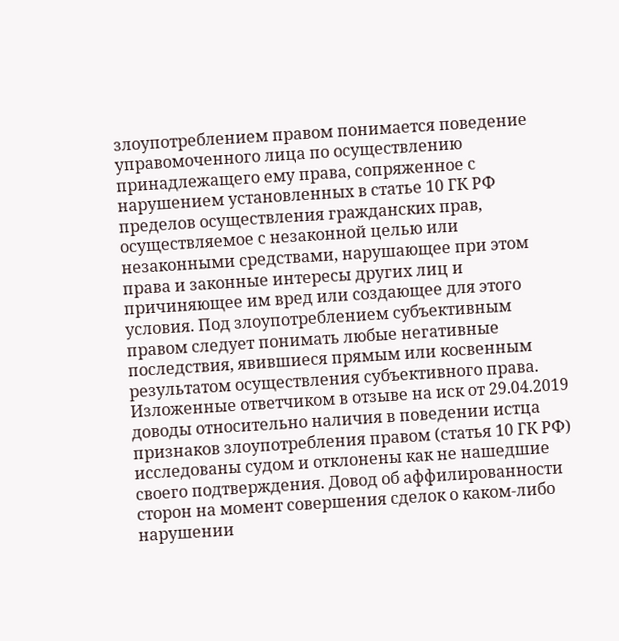злоупотреблением правом понимается поведение управомоченного лица по осуществлению принадлежащего ему права, сопряженное с нарушением установленных в статье 10 ГК РФ пределов осуществления гражданских прав, осуществляемое с незаконной целью или незаконными средствами, нарушающее при этом права и законные интересы других лиц и причиняющее им вред или создающее для этого условия. Под злоупотреблением субъективным правом следует понимать любые негативные последствия, явившиеся прямым или косвенным результатом осуществления субъективного права. Изложенные ответчиком в отзыве на иск от 29.04.2019 доводы относительно наличия в поведении истца признаков злоупотребления правом (статья 10 ГК РФ) исследованы судом и отклонены как не нашедшие своего подтверждения. Довод об аффилированности сторон на момент совершения сделок о каком-либо нарушении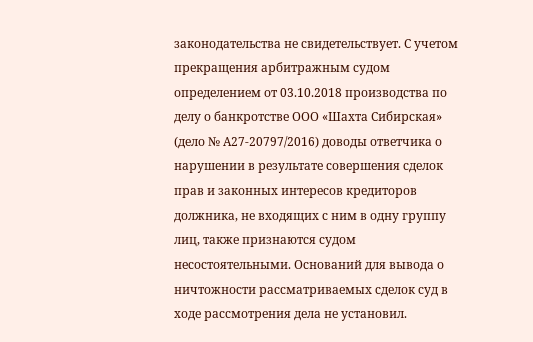законодательства не свидетельствует. С учетом прекращения арбитражным судом определением от 03.10.2018 производства по делу о банкротстве ООО «Шахта Сибирская» (дело № А27-20797/2016) доводы ответчика о нарушении в результате совершения сделок прав и законных интересов кредиторов должника, не входящих с ним в одну группу лиц, также признаются судом несостоятельными. Оснований для вывода о ничтожности рассматриваемых сделок суд в ходе рассмотрения дела не установил.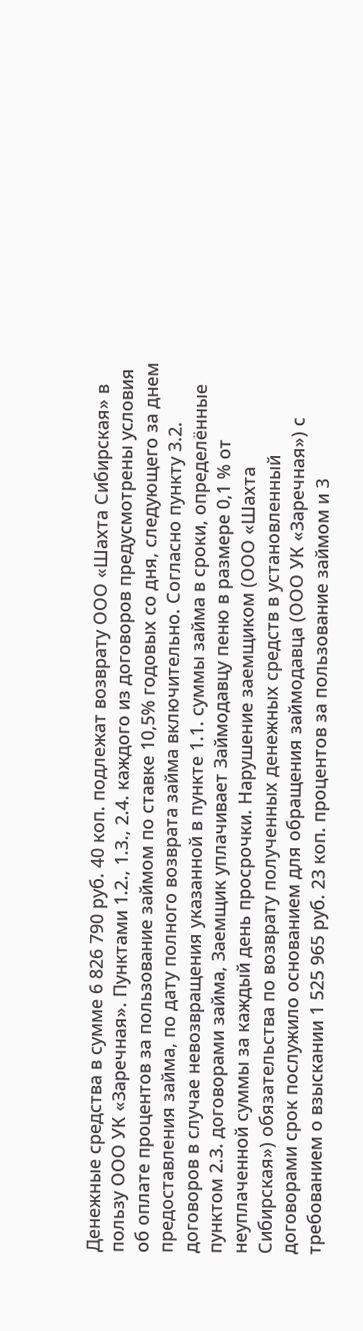Денежные средства в сумме 6 826 790 руб. 40 коп. подлежат возврату ООО «Шахта Сибирская» в пользу ООО УК «Заречная». Пунктами 1.2., 1.3., 2.4. каждого из договоров предусмотрены условия об оплате процентов за пользование займом по ставке 10,5% годовых со дня, следующего за днем предоставления займа, по дату полного возврата займа включительно. Согласно пункту 3.2. договоров в случае невозвращения указанной в пункте 1.1. суммы займа в сроки, определённые пунктом 2.3. договорами займа, Заемщик уплачивает Займодавцу пеню в размере 0,1 % от неуплаченной суммы за каждый день просрочки. Нарушение заемщиком (ООО «Шахта Сибирская») обязательства по возврату полученных денежных средств в установленный договорами срок послужило основанием для обращения займодавца (ООО УК «Заречная») с требованием о взыскании 1 525 965 руб. 23 коп. процентов за пользование займом и 3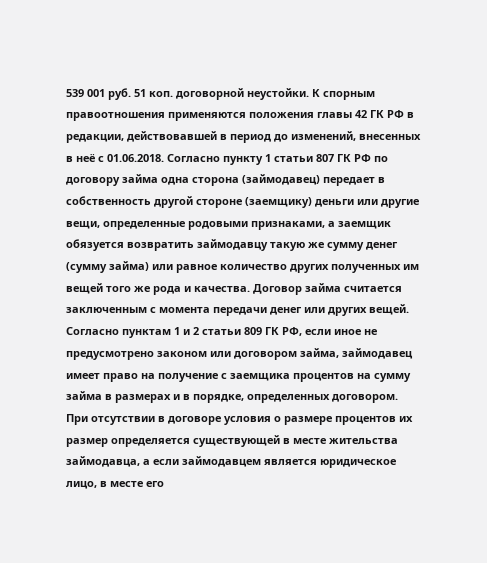539 001 руб. 51 коп. договорной неустойки. К спорным правоотношения применяются положения главы 42 ГК РФ в редакции, действовавшей в период до изменений, внесенных в неё с 01.06.2018. Согласно пункту 1 статьи 807 ГК РФ по договору займа одна сторона (займодавец) передает в собственность другой стороне (заемщику) деньги или другие вещи, определенные родовыми признаками, а заемщик обязуется возвратить займодавцу такую же сумму денег (сумму займа) или равное количество других полученных им вещей того же рода и качества. Договор займа считается заключенным с момента передачи денег или других вещей. Согласно пунктам 1 и 2 статьи 809 ГК РФ, если иное не предусмотрено законом или договором займа, займодавец имеет право на получение с заемщика процентов на сумму займа в размерах и в порядке, определенных договором. При отсутствии в договоре условия о размере процентов их размер определяется существующей в месте жительства займодавца, а если займодавцем является юридическое лицо, в месте его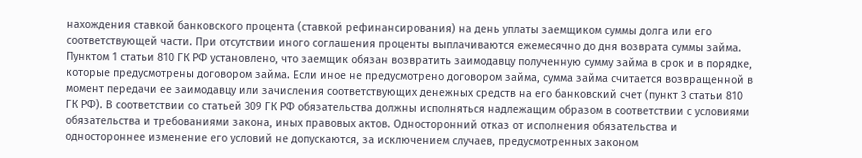нахождения ставкой банковского процента (ставкой рефинансирования) на день уплаты заемщиком суммы долга или его соответствующей части. При отсутствии иного соглашения проценты выплачиваются ежемесячно до дня возврата суммы займа. Пунктом 1 статьи 810 ГК РФ установлено, что заемщик обязан возвратить заимодавцу полученную сумму займа в срок и в порядке, которые предусмотрены договором займа. Если иное не предусмотрено договором займа, сумма займа считается возвращенной в момент передачи ее заимодавцу или зачисления соответствующих денежных средств на его банковский счет (пункт 3 статьи 810 ГК РФ). В соответствии со статьей 309 ГК РФ обязательства должны исполняться надлежащим образом в соответствии с условиями обязательства и требованиями закона, иных правовых актов. Односторонний отказ от исполнения обязательства и одностороннее изменение его условий не допускаются, за исключением случаев, предусмотренных законом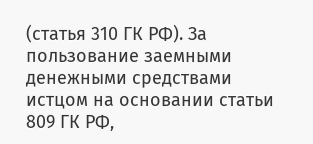(статья 310 ГК РФ). За пользование заемными денежными средствами истцом на основании статьи 809 ГК РФ,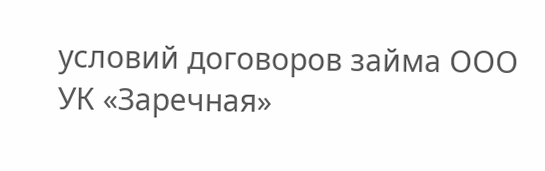условий договоров займа ООО УК «Заречная»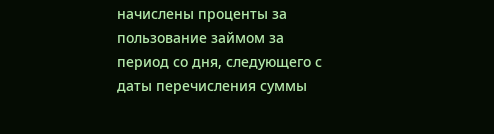начислены проценты за пользование займом за период со дня, следующего с даты перечисления суммы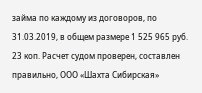займа по каждому из договоров, по 31.03.2019, в общем размере 1 525 965 руб. 23 коп. Расчет судом проверен, составлен правильно, ООО «Шахта Сибирская»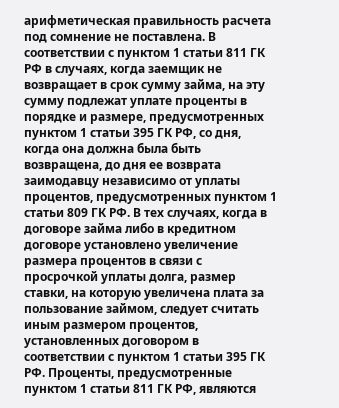арифметическая правильность расчета под сомнение не поставлена. В соответствии с пунктом 1 статьи 811 ГК РФ в случаях, когда заемщик не возвращает в срок сумму займа, на эту сумму подлежат уплате проценты в порядке и размере, предусмотренных пунктом 1 статьи 395 ГК РФ, со дня, когда она должна была быть возвращена, до дня ее возврата заимодавцу независимо от уплаты процентов, предусмотренных пунктом 1 статьи 809 ГК РФ. В тех случаях, когда в договоре займа либо в кредитном договоре установлено увеличение размера процентов в связи с просрочкой уплаты долга, размер ставки, на которую увеличена плата за пользование займом, следует считать иным размером процентов, установленных договором в соответствии с пунктом 1 статьи 395 ГК РФ. Проценты, предусмотренные пунктом 1 статьи 811 ГК РФ, являются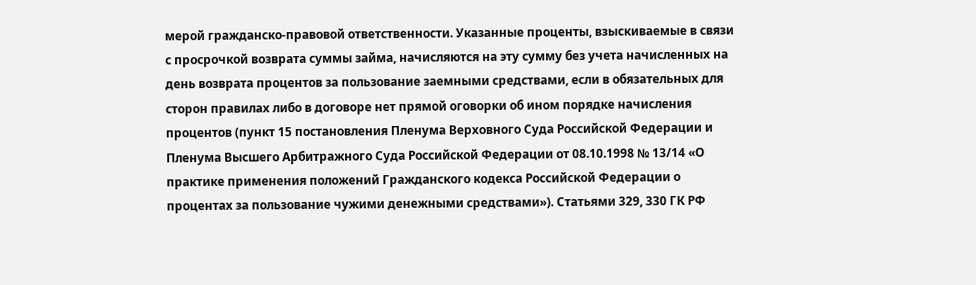мерой гражданско-правовой ответственности. Указанные проценты, взыскиваемые в связи с просрочкой возврата суммы займа, начисляются на эту сумму без учета начисленных на день возврата процентов за пользование заемными средствами, если в обязательных для сторон правилах либо в договоре нет прямой оговорки об ином порядке начисления процентов (пункт 15 постановления Пленума Верховного Суда Российской Федерации и Пленума Высшего Арбитражного Суда Российской Федерации от 08.10.1998 № 13/14 «О практике применения положений Гражданского кодекса Российской Федерации о процентах за пользование чужими денежными средствами»). Статьями 329, 330 ГК РФ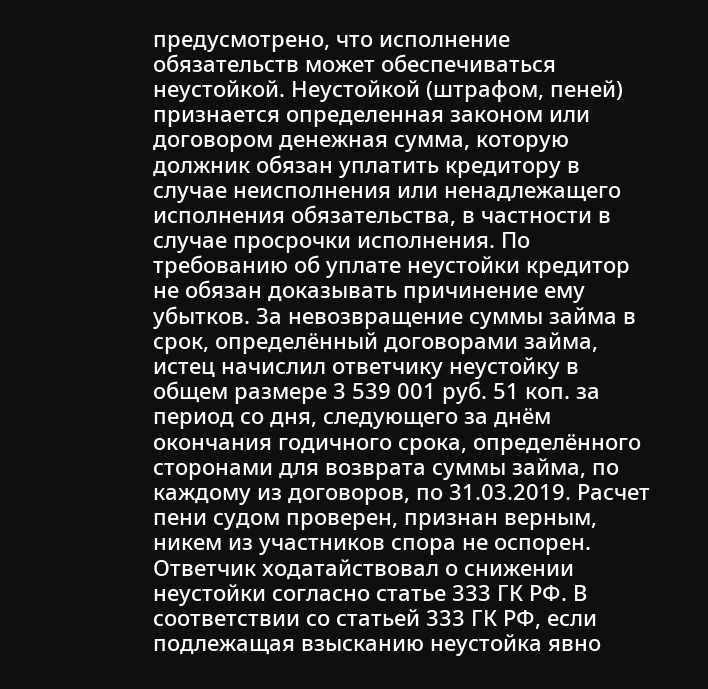предусмотрено, что исполнение обязательств может обеспечиваться неустойкой. Неустойкой (штрафом, пеней) признается определенная законом или договором денежная сумма, которую должник обязан уплатить кредитору в случае неисполнения или ненадлежащего исполнения обязательства, в частности в случае просрочки исполнения. По требованию об уплате неустойки кредитор не обязан доказывать причинение ему убытков. За невозвращение суммы займа в срок, определённый договорами займа, истец начислил ответчику неустойку в общем размере 3 539 001 руб. 51 коп. за период со дня, следующего за днём окончания годичного срока, определённого сторонами для возврата суммы займа, по каждому из договоров, по 31.03.2019. Расчет пени судом проверен, признан верным, никем из участников спора не оспорен. Ответчик ходатайствовал о снижении неустойки согласно статье 333 ГК РФ. В соответствии со статьей 333 ГК РФ, если подлежащая взысканию неустойка явно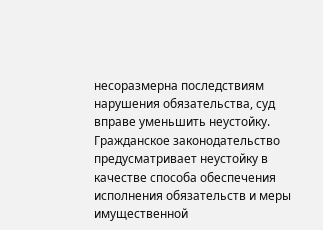несоразмерна последствиям нарушения обязательства, суд вправе уменьшить неустойку. Гражданское законодательство предусматривает неустойку в качестве способа обеспечения исполнения обязательств и меры имущественной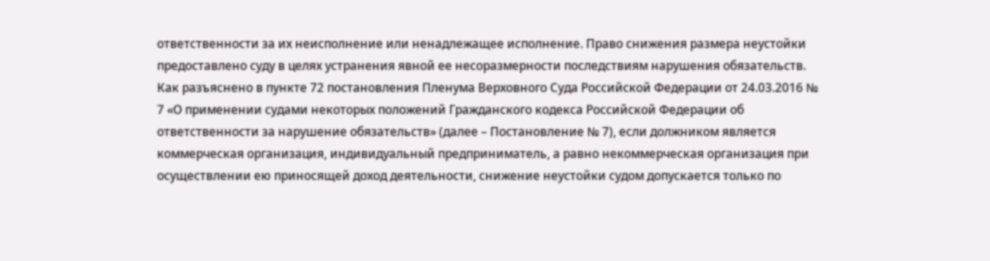ответственности за их неисполнение или ненадлежащее исполнение. Право снижения размера неустойки предоставлено суду в целях устранения явной ее несоразмерности последствиям нарушения обязательств. Как разъяснено в пункте 72 постановления Пленума Верховного Суда Российской Федерации от 24.03.2016 № 7 «О применении судами некоторых положений Гражданского кодекса Российской Федерации об ответственности за нарушение обязательств» (далее – Постановление № 7), если должником является коммерческая организация, индивидуальный предприниматель, а равно некоммерческая организация при осуществлении ею приносящей доход деятельности, снижение неустойки судом допускается только по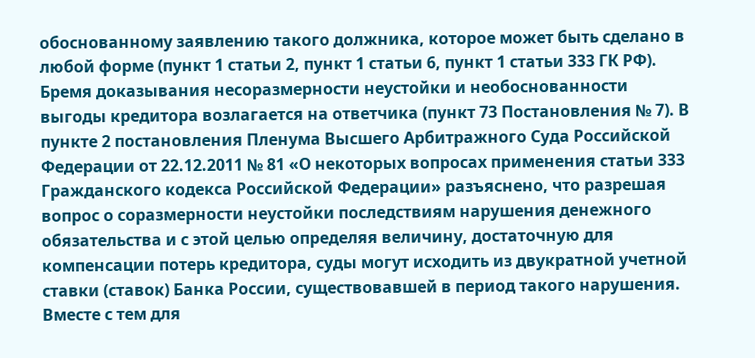обоснованному заявлению такого должника, которое может быть сделано в любой форме (пункт 1 статьи 2, пункт 1 статьи 6, пункт 1 статьи 333 ГК РФ). Бремя доказывания несоразмерности неустойки и необоснованности выгоды кредитора возлагается на ответчика (пункт 73 Постановления № 7). В пункте 2 постановления Пленума Высшего Арбитражного Суда Российской Федерации от 22.12.2011 № 81 «О некоторых вопросах применения статьи 333 Гражданского кодекса Российской Федерации» разъяснено, что разрешая вопрос о соразмерности неустойки последствиям нарушения денежного обязательства и с этой целью определяя величину, достаточную для компенсации потерь кредитора, суды могут исходить из двукратной учетной ставки (ставок) Банка России, существовавшей в период такого нарушения. Вместе с тем для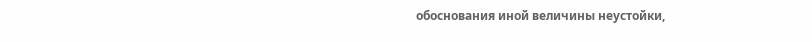обоснования иной величины неустойки,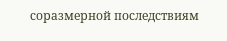соразмерной последствиям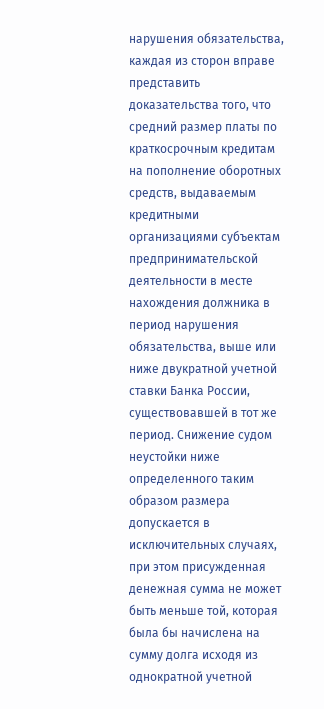нарушения обязательства, каждая из сторон вправе представить доказательства того, что средний размер платы по краткосрочным кредитам на пополнение оборотных средств, выдаваемым кредитными организациями субъектам предпринимательской деятельности в месте нахождения должника в период нарушения обязательства, выше или ниже двукратной учетной ставки Банка России, существовавшей в тот же период. Снижение судом неустойки ниже определенного таким образом размера допускается в исключительных случаях, при этом присужденная денежная сумма не может быть меньше той, которая была бы начислена на сумму долга исходя из однократной учетной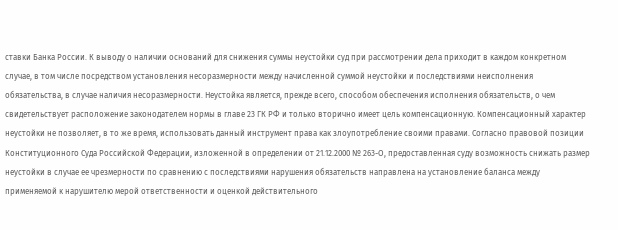ставки Банка России. К выводу о наличии оснований для снижения суммы неустойки суд при рассмотрении дела приходит в каждом конкретном случае, в том числе посредством установления несоразмерности между начисленной суммой неустойки и последствиями неисполнения обязательства, в случае наличия несоразмерности. Неустойка является, прежде всего, способом обеспечения исполнения обязательств, о чем свидетельствует расположение законодателем нормы в главе 23 ГК РФ и только вторично имеет цель компенсационную. Компенсационный характер неустойки не позволяет, в то же время, использовать данный инструмент права как злоупотребление своими правами. Согласно правовой позиции Конституционного Суда Российской Федерации, изложенной в определении от 21.12.2000 № 263-О, предоставленная суду возможность снижать размер неустойки в случае ее чрезмерности по сравнению с последствиями нарушения обязательств направлена на установление баланса между применяемой к нарушителю мерой ответственности и оценкой действительного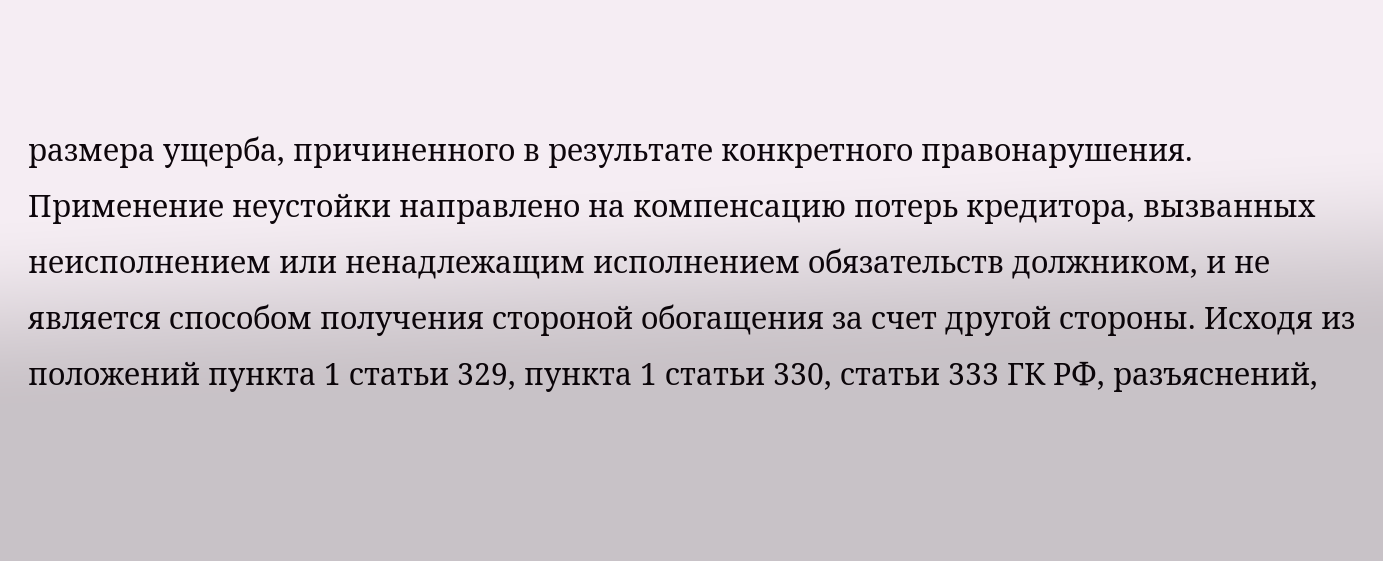размера ущерба, причиненного в результате конкретного правонарушения. Применение неустойки направлено на компенсацию потерь кредитора, вызванных неисполнением или ненадлежащим исполнением обязательств должником, и не является способом получения стороной обогащения за счет другой стороны. Исходя из положений пункта 1 статьи 329, пункта 1 статьи 330, статьи 333 ГК РФ, разъяснений,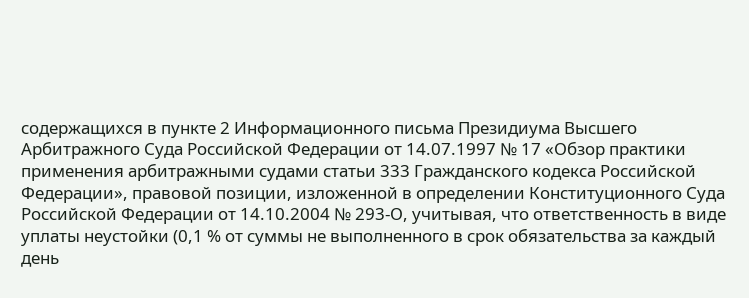содержащихся в пункте 2 Информационного письма Президиума Высшего Арбитражного Суда Российской Федерации от 14.07.1997 № 17 «Обзор практики применения арбитражными судами статьи 333 Гражданского кодекса Российской Федерации», правовой позиции, изложенной в определении Конституционного Суда Российской Федерации от 14.10.2004 № 293-О, учитывая, что ответственность в виде уплаты неустойки (0,1 % от суммы не выполненного в срок обязательства за каждый день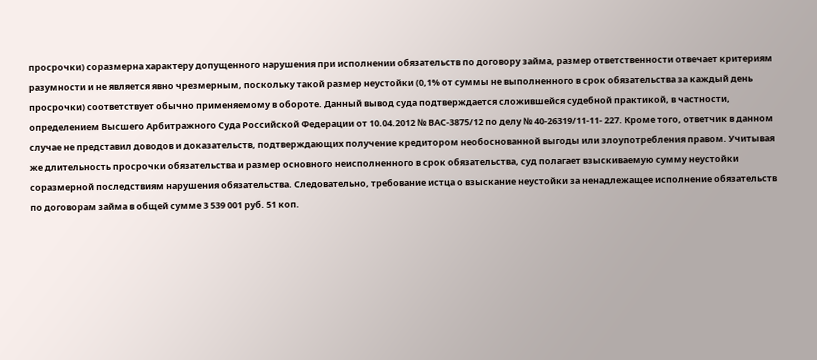просрочки) соразмерна характеру допущенного нарушения при исполнении обязательств по договору займа, размер ответственности отвечает критериям разумности и не является явно чрезмерным, поскольку такой размер неустойки (0,1% от суммы не выполненного в срок обязательства за каждый день просрочки) соответствует обычно применяемому в обороте. Данный вывод суда подтверждается сложившейся судебной практикой, в частности, определением Высшего Арбитражного Суда Российской Федерации от 10.04.2012 № ВАС-3875/12 по делу № 40-26319/11-11- 227. Кроме того, ответчик в данном случае не представил доводов и доказательств, подтверждающих получение кредитором необоснованной выгоды или злоупотребления правом. Учитывая же длительность просрочки обязательства и размер основного неисполненного в срок обязательства, суд полагает взыскиваемую сумму неустойки соразмерной последствиям нарушения обязательства. Следовательно, требование истца о взыскание неустойки за ненадлежащее исполнение обязательств по договорам займа в общей сумме 3 539 001 руб. 51 коп.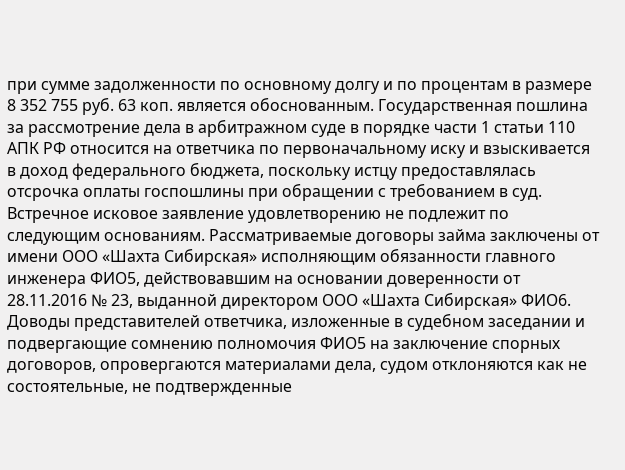при сумме задолженности по основному долгу и по процентам в размере 8 352 755 руб. 63 коп. является обоснованным. Государственная пошлина за рассмотрение дела в арбитражном суде в порядке части 1 статьи 110 АПК РФ относится на ответчика по первоначальному иску и взыскивается в доход федерального бюджета, поскольку истцу предоставлялась отсрочка оплаты госпошлины при обращении с требованием в суд. Встречное исковое заявление удовлетворению не подлежит по следующим основаниям. Рассматриваемые договоры займа заключены от имени ООО «Шахта Сибирская» исполняющим обязанности главного инженера ФИО5, действовавшим на основании доверенности от 28.11.2016 № 23, выданной директором ООО «Шахта Сибирская» ФИО6. Доводы представителей ответчика, изложенные в судебном заседании и подвергающие сомнению полномочия ФИО5 на заключение спорных договоров, опровергаются материалами дела, судом отклоняются как не состоятельные, не подтвержденные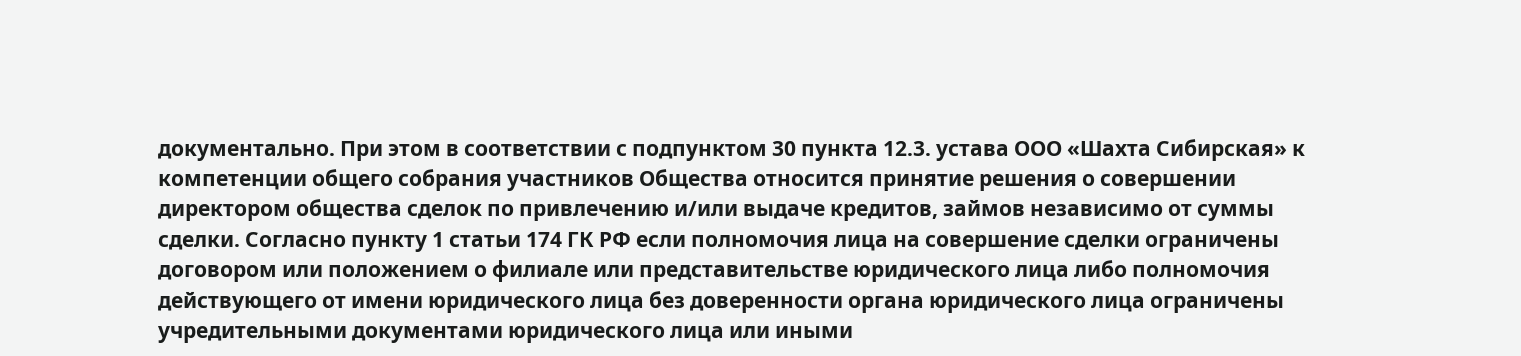документально. При этом в соответствии с подпунктом 30 пункта 12.3. устава ООО «Шахта Сибирская» к компетенции общего собрания участников Общества относится принятие решения о совершении директором общества сделок по привлечению и/или выдаче кредитов, займов независимо от суммы сделки. Согласно пункту 1 статьи 174 ГК РФ если полномочия лица на совершение сделки ограничены договором или положением о филиале или представительстве юридического лица либо полномочия действующего от имени юридического лица без доверенности органа юридического лица ограничены учредительными документами юридического лица или иными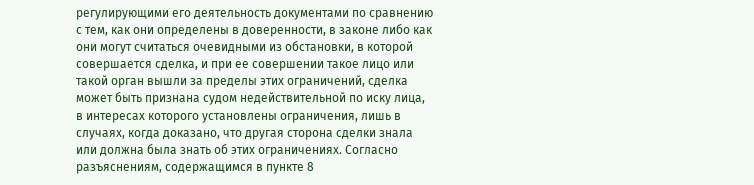регулирующими его деятельность документами по сравнению с тем, как они определены в доверенности, в законе либо как они могут считаться очевидными из обстановки, в которой совершается сделка, и при ее совершении такое лицо или такой орган вышли за пределы этих ограничений, сделка может быть признана судом недействительной по иску лица, в интересах которого установлены ограничения, лишь в случаях, когда доказано, что другая сторона сделки знала или должна была знать об этих ограничениях. Согласно разъяснениям, содержащимся в пункте 8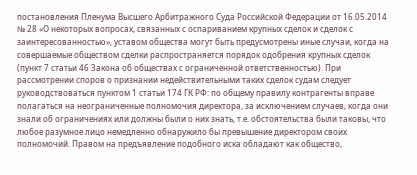постановления Пленума Высшего Арбитражного Суда Российской Федерации от 16.05.2014 № 28 «О некоторых вопросах, связанных с оспариванием крупных сделок и сделок с заинтересованностью», уставом общества могут быть предусмотрены иные случаи, когда на совершаемые обществом сделки распространяется порядок одобрения крупных сделок (пункт 7 статьи 46 Закона об обществах с ограниченной ответственностью). При рассмотрении споров о признании недействительными таких сделок судам следует руководствоваться пунктом 1 статьи 174 ГК РФ: по общему правилу контрагенты вправе полагаться на неограниченные полномочия директора, за исключением случаев, когда они знали об ограничениях или должны были о них знать, т.е. обстоятельства были таковы, что любое разумное лицо немедленно обнаружило бы превышение директором своих полномочий. Правом на предъявление подобного иска обладают как общество,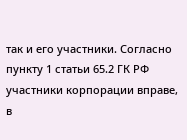так и его участники. Согласно пункту 1 статьи 65.2 ГК РФ участники корпорации вправе, в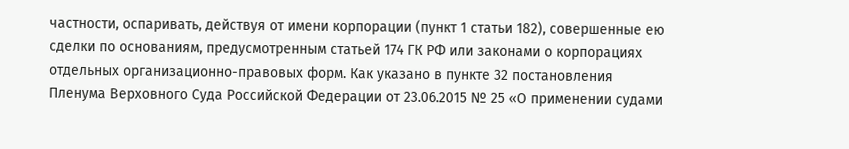частности, оспаривать, действуя от имени корпорации (пункт 1 статьи 182), совершенные ею сделки по основаниям, предусмотренным статьей 174 ГК РФ или законами о корпорациях отдельных организационно-правовых форм. Как указано в пункте 32 постановления Пленума Верховного Суда Российской Федерации от 23.06.2015 № 25 «О применении судами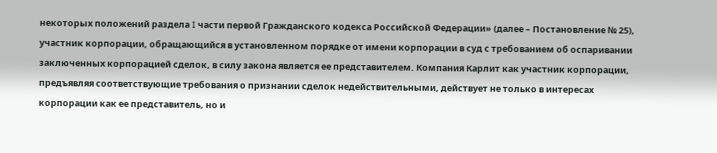некоторых положений раздела I части первой Гражданского кодекса Российской Федерации» (далее – Постановление № 25), участник корпорации, обращающийся в установленном порядке от имени корпорации в суд с требованием об оспаривании заключенных корпорацией сделок, в силу закона является ее представителем. Компания Карлит как участник корпорации, предъявляя соответствующие требования о признании сделок недействительными, действует не только в интересах корпорации как ее представитель, но и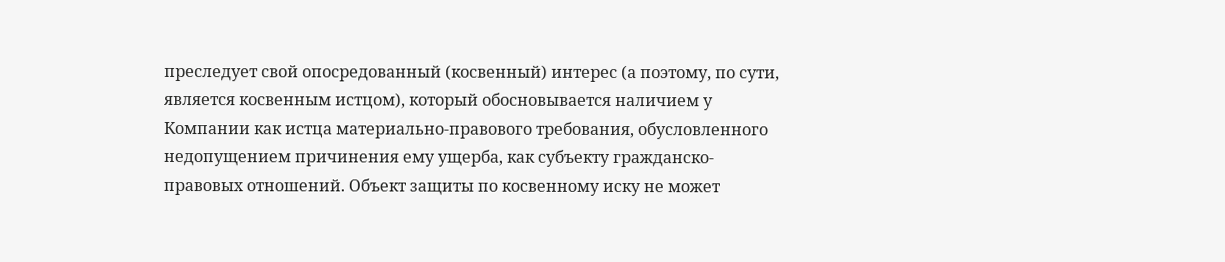преследует свой опосредованный (косвенный) интерес (а поэтому, по сути, является косвенным истцом), который обосновывается наличием у Компании как истца материально-правового требования, обусловленного недопущением причинения ему ущерба, как субъекту гражданско-правовых отношений. Объект защиты по косвенному иску не может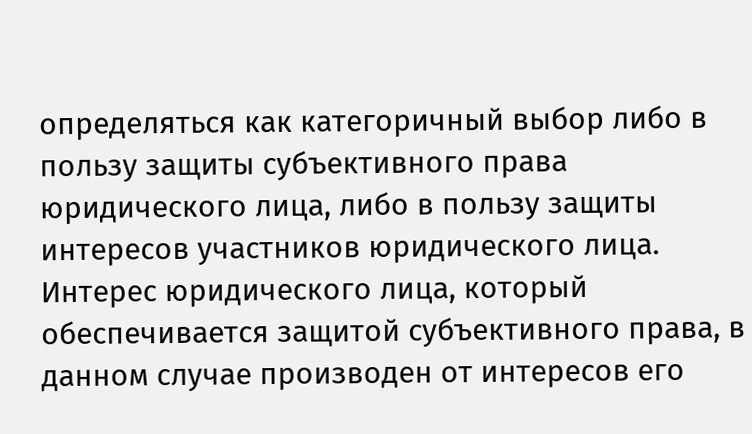определяться как категоричный выбор либо в пользу защиты субъективного права юридического лица, либо в пользу защиты интересов участников юридического лица. Интерес юридического лица, который обеспечивается защитой субъективного права, в данном случае производен от интересов его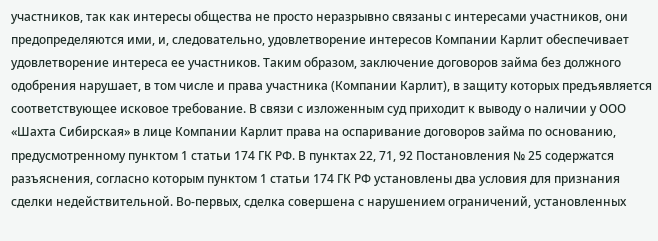участников, так как интересы общества не просто неразрывно связаны с интересами участников, они предопределяются ими, и, следовательно, удовлетворение интересов Компании Карлит обеспечивает удовлетворение интереса ее участников. Таким образом, заключение договоров займа без должного одобрения нарушает, в том числе и права участника (Компании Карлит), в защиту которых предъявляется соответствующее исковое требование. В связи с изложенным суд приходит к выводу о наличии у ООО «Шахта Сибирская» в лице Компании Карлит права на оспаривание договоров займа по основанию, предусмотренному пунктом 1 статьи 174 ГК РФ. В пунктах 22, 71, 92 Постановления № 25 содержатся разъяснения, согласно которым пунктом 1 статьи 174 ГК РФ установлены два условия для признания сделки недействительной. Во-первых, сделка совершена с нарушением ограничений, установленных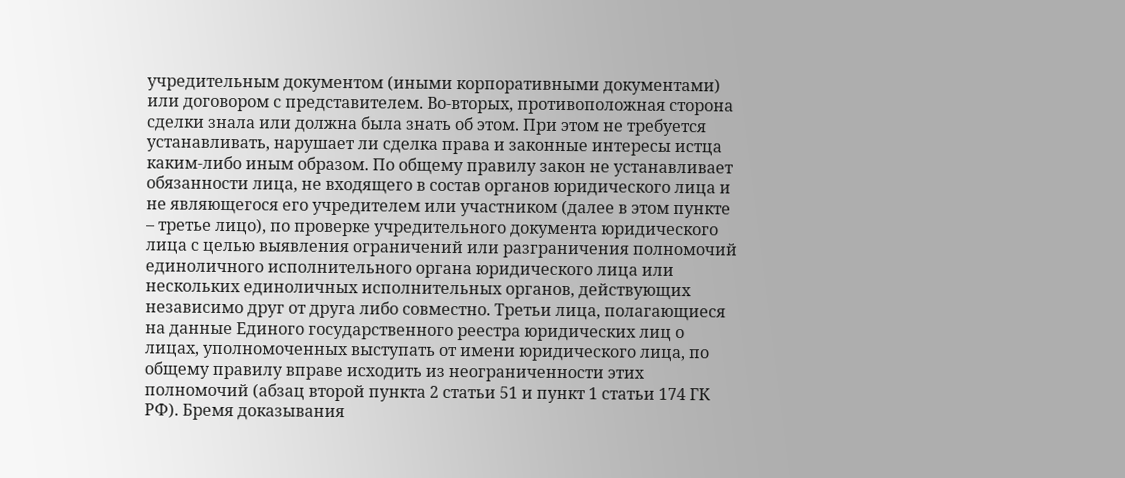учредительным документом (иными корпоративными документами) или договором с представителем. Во-вторых, противоположная сторона сделки знала или должна была знать об этом. При этом не требуется устанавливать, нарушает ли сделка права и законные интересы истца каким-либо иным образом. По общему правилу закон не устанавливает обязанности лица, не входящего в состав органов юридического лица и не являющегося его учредителем или участником (далее в этом пункте – третье лицо), по проверке учредительного документа юридического лица с целью выявления ограничений или разграничения полномочий единоличного исполнительного органа юридического лица или нескольких единоличных исполнительных органов, действующих независимо друг от друга либо совместно. Третьи лица, полагающиеся на данные Единого государственного реестра юридических лиц о лицах, уполномоченных выступать от имени юридического лица, по общему правилу вправе исходить из неограниченности этих полномочий (абзац второй пункта 2 статьи 51 и пункт 1 статьи 174 ГК РФ). Бремя доказывания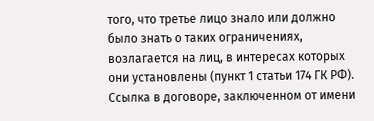того, что третье лицо знало или должно было знать о таких ограничениях, возлагается на лиц, в интересах которых они установлены (пункт 1 статьи 174 ГК РФ). Ссылка в договоре, заключенном от имени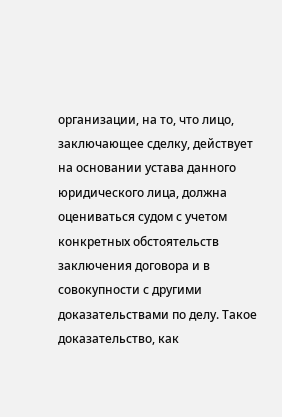организации, на то, что лицо, заключающее сделку, действует на основании устава данного юридического лица, должна оцениваться судом с учетом конкретных обстоятельств заключения договора и в совокупности с другими доказательствами по делу. Такое доказательство, как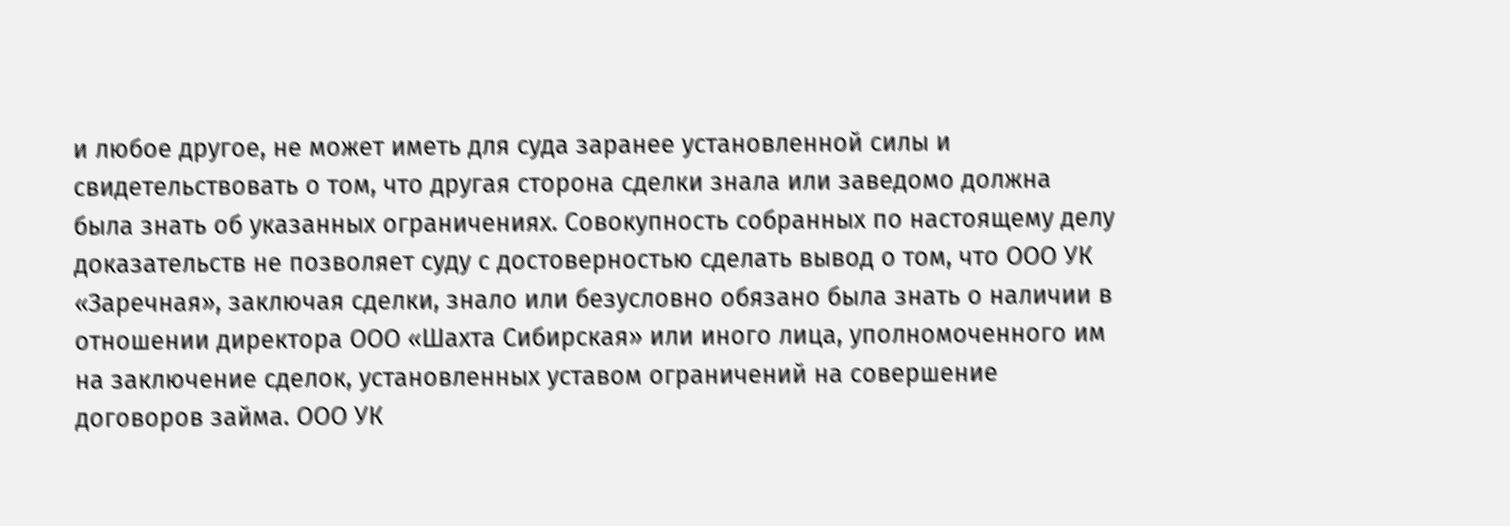и любое другое, не может иметь для суда заранее установленной силы и свидетельствовать о том, что другая сторона сделки знала или заведомо должна была знать об указанных ограничениях. Совокупность собранных по настоящему делу доказательств не позволяет суду с достоверностью сделать вывод о том, что ООО УК «Заречная», заключая сделки, знало или безусловно обязано была знать о наличии в отношении директора ООО «Шахта Сибирская» или иного лица, уполномоченного им на заключение сделок, установленных уставом ограничений на совершение договоров займа. ООО УК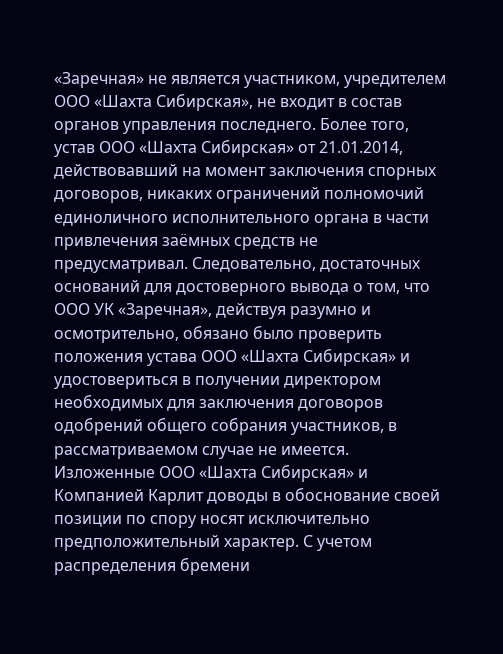«Заречная» не является участником, учредителем ООО «Шахта Сибирская», не входит в состав органов управления последнего. Более того, устав ООО «Шахта Сибирская» от 21.01.2014, действовавший на момент заключения спорных договоров, никаких ограничений полномочий единоличного исполнительного органа в части привлечения заёмных средств не предусматривал. Следовательно, достаточных оснований для достоверного вывода о том, что ООО УК «Заречная», действуя разумно и осмотрительно, обязано было проверить положения устава ООО «Шахта Сибирская» и удостовериться в получении директором необходимых для заключения договоров одобрений общего собрания участников, в рассматриваемом случае не имеется. Изложенные ООО «Шахта Сибирская» и Компанией Карлит доводы в обоснование своей позиции по спору носят исключительно предположительный характер. С учетом распределения бремени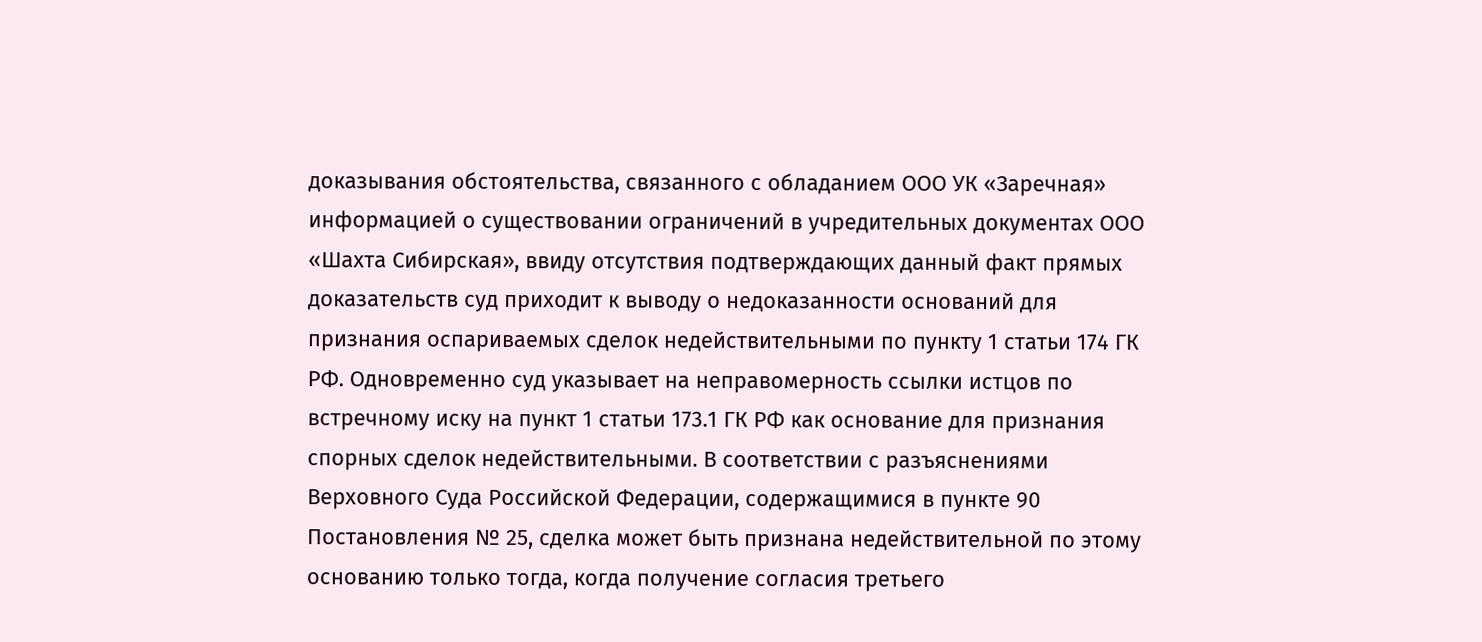доказывания обстоятельства, связанного с обладанием ООО УК «Заречная» информацией о существовании ограничений в учредительных документах ООО «Шахта Сибирская», ввиду отсутствия подтверждающих данный факт прямых доказательств суд приходит к выводу о недоказанности оснований для признания оспариваемых сделок недействительными по пункту 1 статьи 174 ГК РФ. Одновременно суд указывает на неправомерность ссылки истцов по встречному иску на пункт 1 статьи 173.1 ГК РФ как основание для признания спорных сделок недействительными. В соответствии с разъяснениями Верховного Суда Российской Федерации, содержащимися в пункте 90 Постановления № 25, сделка может быть признана недействительной по этому основанию только тогда, когда получение согласия третьего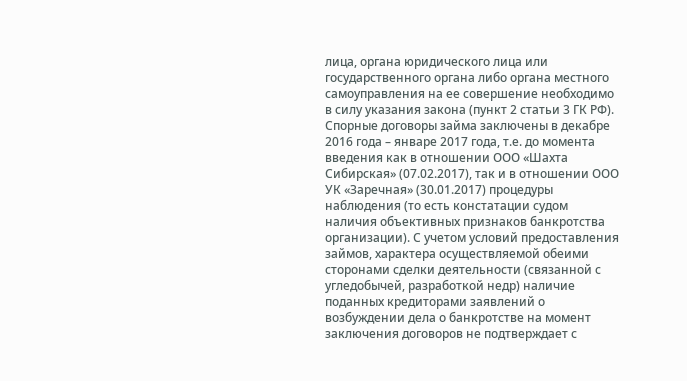лица, органа юридического лица или государственного органа либо органа местного самоуправления на ее совершение необходимо в силу указания закона (пункт 2 статьи 3 ГК РФ). Спорные договоры займа заключены в декабре 2016 года – январе 2017 года, т.е. до момента введения как в отношении ООО «Шахта Сибирская» (07.02.2017), так и в отношении ООО УК «Заречная» (30.01.2017) процедуры наблюдения (то есть констатации судом наличия объективных признаков банкротства организации). С учетом условий предоставления займов, характера осуществляемой обеими сторонами сделки деятельности (связанной с угледобычей, разработкой недр) наличие поданных кредиторами заявлений о возбуждении дела о банкротстве на момент заключения договоров не подтверждает с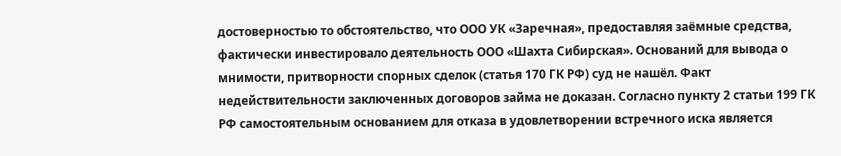достоверностью то обстоятельство, что ООО УК «Заречная», предоставляя заёмные средства, фактически инвестировало деятельность ООО «Шахта Сибирская». Оснований для вывода о мнимости, притворности спорных сделок (статья 170 ГК РФ) суд не нашёл. Факт недействительности заключенных договоров займа не доказан. Согласно пункту 2 статьи 199 ГК РФ самостоятельным основанием для отказа в удовлетворении встречного иска является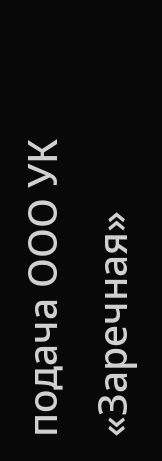подача ООО УК «Заречная»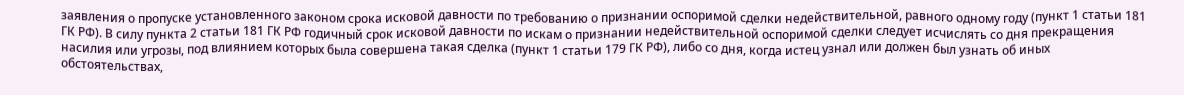заявления о пропуске установленного законом срока исковой давности по требованию о признании оспоримой сделки недействительной, равного одному году (пункт 1 статьи 181 ГК РФ). В силу пункта 2 статьи 181 ГК РФ годичный срок исковой давности по искам о признании недействительной оспоримой сделки следует исчислять со дня прекращения насилия или угрозы, под влиянием которых была совершена такая сделка (пункт 1 статьи 179 ГК РФ), либо со дня, когда истец узнал или должен был узнать об иных обстоятельствах,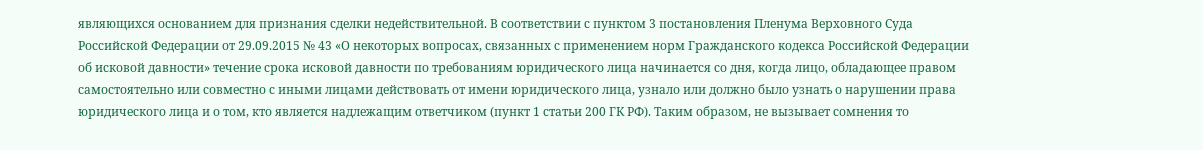являющихся основанием для признания сделки недействительной. В соответствии с пунктом 3 постановления Пленума Верховного Суда Российской Федерации от 29.09.2015 № 43 «О некоторых вопросах, связанных с применением норм Гражданского кодекса Российской Федерации об исковой давности» течение срока исковой давности по требованиям юридического лица начинается со дня, когда лицо, обладающее правом самостоятельно или совместно с иными лицами действовать от имени юридического лица, узнало или должно было узнать о нарушении права юридического лица и о том, кто является надлежащим ответчиком (пункт 1 статьи 200 ГК РФ). Таким образом, не вызывает сомнения то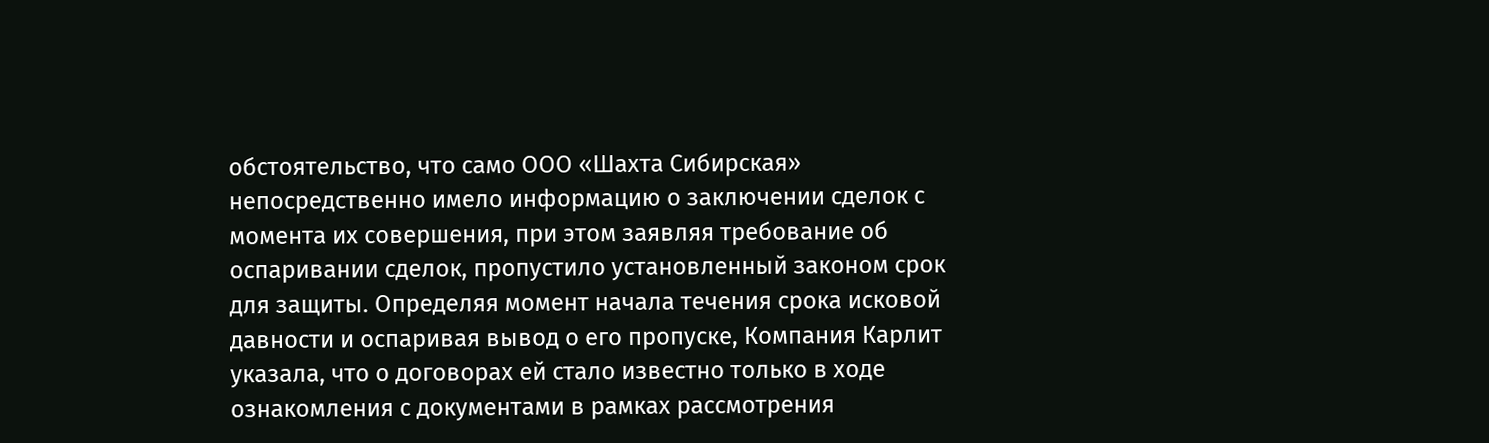обстоятельство, что само ООО «Шахта Сибирская» непосредственно имело информацию о заключении сделок с момента их совершения, при этом заявляя требование об оспаривании сделок, пропустило установленный законом срок для защиты. Определяя момент начала течения срока исковой давности и оспаривая вывод о его пропуске, Компания Карлит указала, что о договорах ей стало известно только в ходе ознакомления с документами в рамках рассмотрения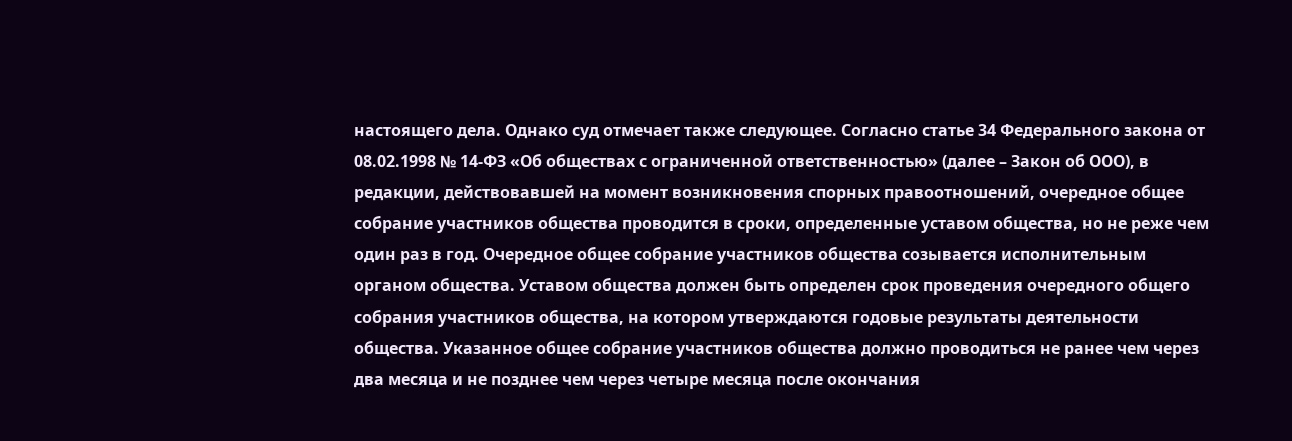настоящего дела. Однако суд отмечает также следующее. Согласно статье 34 Федерального закона от 08.02.1998 № 14-ФЗ «Об обществах с ограниченной ответственностью» (далее – Закон об ООО), в редакции, действовавшей на момент возникновения спорных правоотношений, очередное общее собрание участников общества проводится в сроки, определенные уставом общества, но не реже чем один раз в год. Очередное общее собрание участников общества созывается исполнительным органом общества. Уставом общества должен быть определен срок проведения очередного общего собрания участников общества, на котором утверждаются годовые результаты деятельности общества. Указанное общее собрание участников общества должно проводиться не ранее чем через два месяца и не позднее чем через четыре месяца после окончания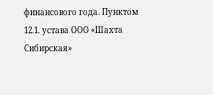финансового года. Пунктом 12.1. устава ООО «Шахта Сибирская»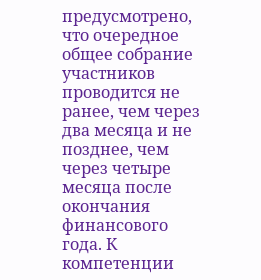предусмотрено, что очередное общее собрание участников проводится не ранее, чем через два месяца и не позднее, чем через четыре месяца после окончания финансового года. К компетенции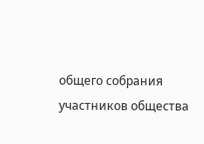общего собрания участников общества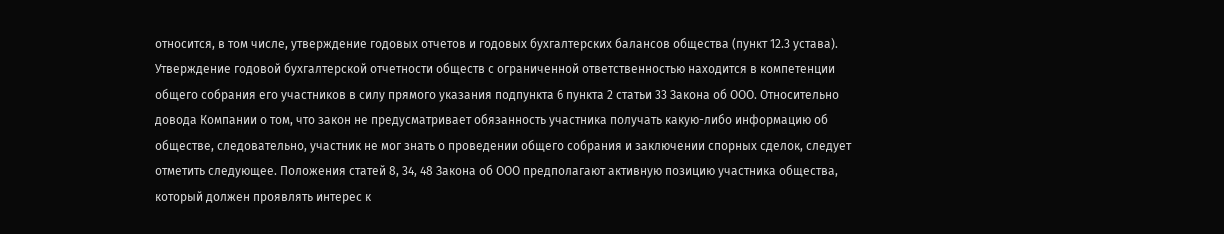относится, в том числе, утверждение годовых отчетов и годовых бухгалтерских балансов общества (пункт 12.3 устава). Утверждение годовой бухгалтерской отчетности обществ с ограниченной ответственностью находится в компетенции общего собрания его участников в силу прямого указания подпункта 6 пункта 2 статьи 33 Закона об ООО. Относительно довода Компании о том, что закон не предусматривает обязанность участника получать какую-либо информацию об обществе, следовательно, участник не мог знать о проведении общего собрания и заключении спорных сделок, следует отметить следующее. Положения статей 8, 34, 48 Закона об ООО предполагают активную позицию участника общества, который должен проявлять интерес к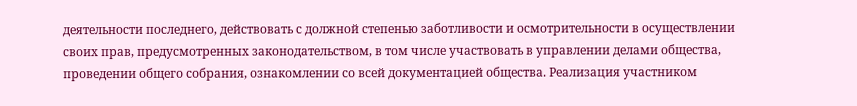деятельности последнего, действовать с должной степенью заботливости и осмотрительности в осуществлении своих прав, предусмотренных законодательством, в том числе участвовать в управлении делами общества, проведении общего собрания, ознакомлении со всей документацией общества. Реализация участником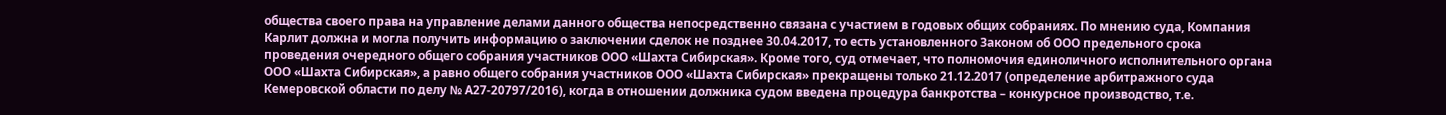общества своего права на управление делами данного общества непосредственно связана с участием в годовых общих собраниях. По мнению суда, Компания Карлит должна и могла получить информацию о заключении сделок не позднее 30.04.2017, то есть установленного Законом об ООО предельного срока проведения очередного общего собрания участников ООО «Шахта Сибирская». Кроме того, суд отмечает, что полномочия единоличного исполнительного органа ООО «Шахта Сибирская», а равно общего собрания участников ООО «Шахта Сибирская» прекращены только 21.12.2017 (определение арбитражного суда Кемеровской области по делу № А27-20797/2016), когда в отношении должника судом введена процедура банкротства – конкурсное производство, т.е.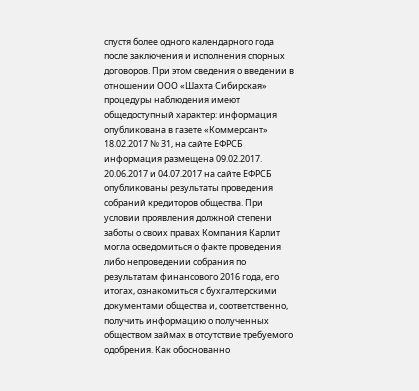спустя более одного календарного года после заключения и исполнения спорных договоров. При этом сведения о введении в отношении ООО «Шахта Сибирская» процедуры наблюдения имеют общедоступный характер: информация опубликована в газете «Коммерсант» 18.02.2017 № 31, на сайте ЕФРСБ информация размещена 09.02.2017. 20.06.2017 и 04.07.2017 на сайте ЕФРСБ опубликованы результаты проведения собраний кредиторов общества. При условии проявления должной степени заботы о своих правах Компания Карлит могла осведомиться о факте проведения либо непроведении собрания по результатам финансового 2016 года, его итогах, ознакомиться с бухгалтерскими документами общества и, соответственно, получить информацию о полученных обществом займах в отсутствие требуемого одобрения. Как обоснованно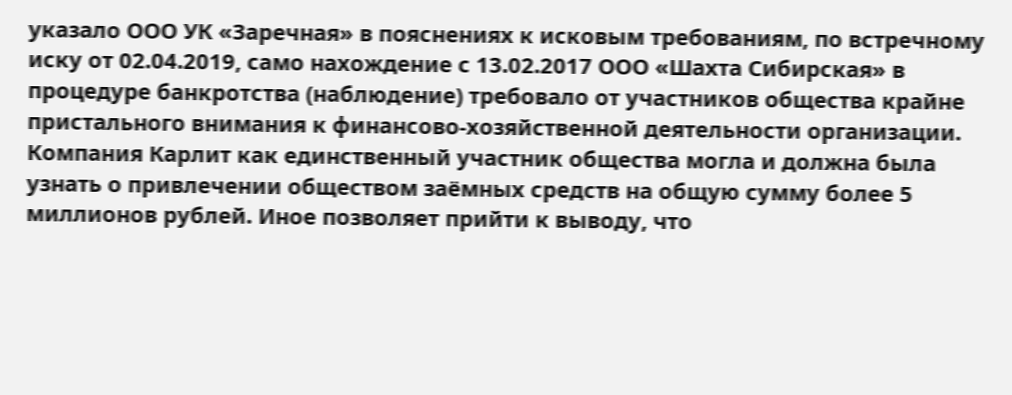указало ООО УК «Заречная» в пояснениях к исковым требованиям, по встречному иску от 02.04.2019, само нахождение с 13.02.2017 ООО «Шахта Сибирская» в процедуре банкротства (наблюдение) требовало от участников общества крайне пристального внимания к финансово-хозяйственной деятельности организации. Компания Карлит как единственный участник общества могла и должна была узнать о привлечении обществом заёмных средств на общую сумму более 5 миллионов рублей. Иное позволяет прийти к выводу, что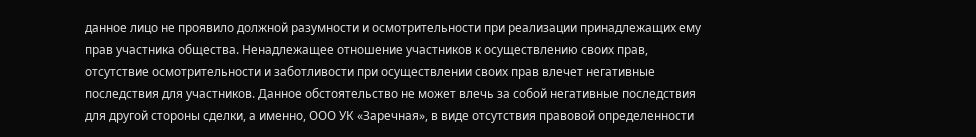данное лицо не проявило должной разумности и осмотрительности при реализации принадлежащих ему прав участника общества. Ненадлежащее отношение участников к осуществлению своих прав, отсутствие осмотрительности и заботливости при осуществлении своих прав влечет негативные последствия для участников. Данное обстоятельство не может влечь за собой негативные последствия для другой стороны сделки, а именно, ООО УК «Заречная», в виде отсутствия правовой определенности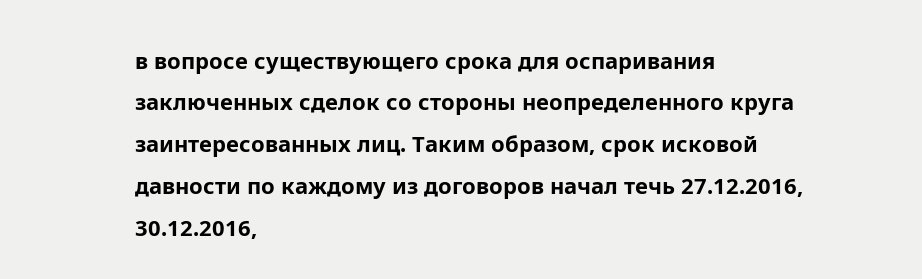в вопросе существующего срока для оспаривания заключенных сделок со стороны неопределенного круга заинтересованных лиц. Таким образом, срок исковой давности по каждому из договоров начал течь 27.12.2016, 30.12.2016,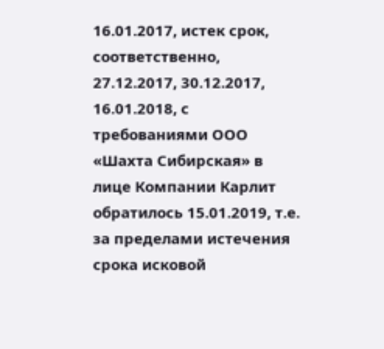16.01.2017, истек срок, соответственно, 27.12.2017, 30.12.2017, 16.01.2018, с требованиями ООО «Шахта Сибирская» в лице Компании Карлит обратилось 15.01.2019, т.е. за пределами истечения срока исковой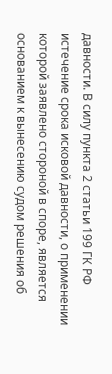давности. В силу пункта 2 статьи 199 ГК РФ истечение срока исковой давности, о применении которой заявлено стороной в споре, является основанием к вынесению судом решения об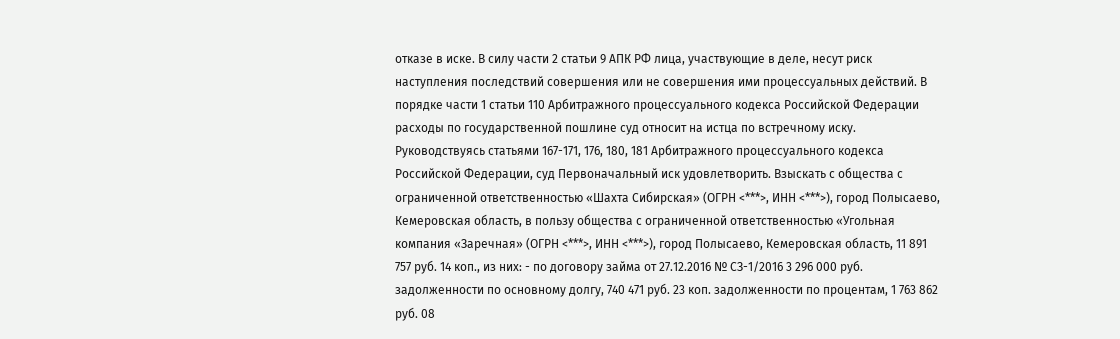отказе в иске. В силу части 2 статьи 9 АПК РФ лица, участвующие в деле, несут риск наступления последствий совершения или не совершения ими процессуальных действий. В порядке части 1 статьи 110 Арбитражного процессуального кодекса Российской Федерации расходы по государственной пошлине суд относит на истца по встречному иску. Руководствуясь статьями 167-171, 176, 180, 181 Арбитражного процессуального кодекса Российской Федерации, суд Первоначальный иск удовлетворить. Взыскать с общества с ограниченной ответственностью «Шахта Сибирская» (ОГРН <***>, ИНН <***>), город Полысаево, Кемеровская область, в пользу общества с ограниченной ответственностью «Угольная компания «Заречная» (ОГРН <***>, ИНН <***>), город Полысаево, Кемеровская область, 11 891 757 руб. 14 коп., из них: - по договору займа от 27.12.2016 № СЗ-1/2016 3 296 000 руб. задолженности по основному долгу, 740 471 руб. 23 коп. задолженности по процентам, 1 763 862 руб. 08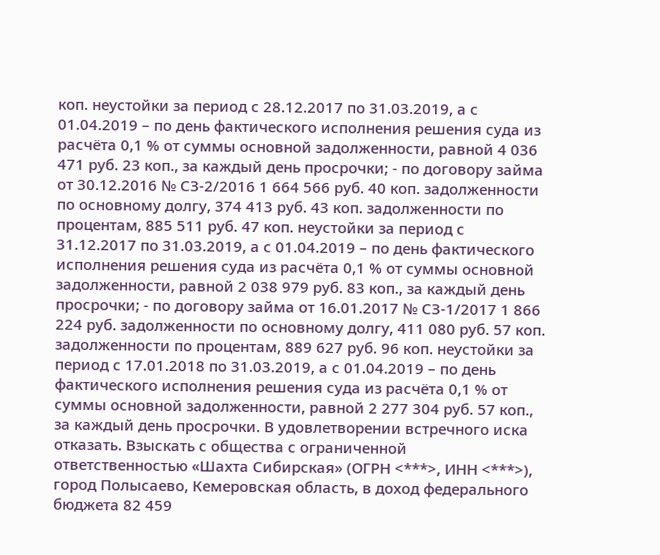коп. неустойки за период с 28.12.2017 по 31.03.2019, а с 01.04.2019 – по день фактического исполнения решения суда из расчёта 0,1 % от суммы основной задолженности, равной 4 036 471 руб. 23 коп., за каждый день просрочки; - по договору займа от 30.12.2016 № СЗ-2/2016 1 664 566 руб. 40 коп. задолженности по основному долгу, 374 413 руб. 43 коп. задолженности по процентам, 885 511 руб. 47 коп. неустойки за период с 31.12.2017 по 31.03.2019, а с 01.04.2019 – по день фактического исполнения решения суда из расчёта 0,1 % от суммы основной задолженности, равной 2 038 979 руб. 83 коп., за каждый день просрочки; - по договору займа от 16.01.2017 № СЗ-1/2017 1 866 224 руб. задолженности по основному долгу, 411 080 руб. 57 коп. задолженности по процентам, 889 627 руб. 96 коп. неустойки за период с 17.01.2018 по 31.03.2019, а с 01.04.2019 – по день фактического исполнения решения суда из расчёта 0,1 % от суммы основной задолженности, равной 2 277 304 руб. 57 коп., за каждый день просрочки. В удовлетворении встречного иска отказать. Взыскать с общества с ограниченной ответственностью «Шахта Сибирская» (ОГРН <***>, ИНН <***>), город Полысаево, Кемеровская область, в доход федерального бюджета 82 459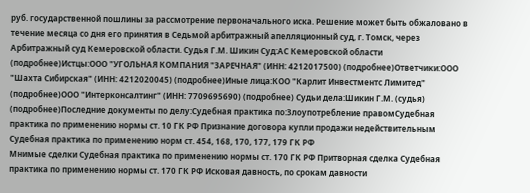руб. государственной пошлины за рассмотрение первоначального иска. Решение может быть обжаловано в течение месяца со дня его принятия в Седьмой арбитражный апелляционный суд, г. Томск, через Арбитражный суд Кемеровской области. Судья Г.М. Шикин Суд:АС Кемеровской области (подробнее)Истцы:ООО "УГОЛЬНАЯ КОМПАНИЯ "ЗАРЕЧНАЯ" (ИНН: 4212017500) (подробнее)Ответчики:ООО "Шахта Сибирская" (ИНН: 4212020045) (подробнее)Иные лица:КОО "Карлит Инвестментс Лимитед" (подробнее)ООО "Интерконсалтинг" (ИНН: 7709695690) (подробнее) Судьи дела:Шикин Г.М. (судья) (подробнее)Последние документы по делу:Судебная практика по:Злоупотребление правомСудебная практика по применению нормы ст. 10 ГК РФ Признание договора купли продажи недействительным Судебная практика по применению норм ст. 454, 168, 170, 177, 179 ГК РФ
Мнимые сделки Судебная практика по применению нормы ст. 170 ГК РФ Притворная сделка Судебная практика по применению нормы ст. 170 ГК РФ Исковая давность, по срокам давности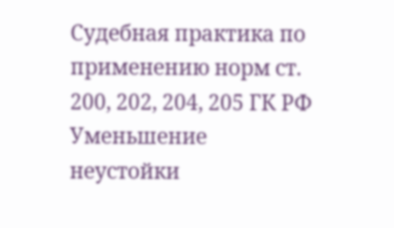Судебная практика по применению норм ст. 200, 202, 204, 205 ГК РФ Уменьшение неустойки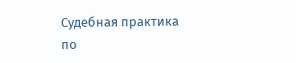Судебная практика по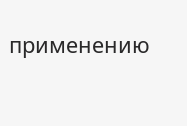применению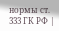нормы ст. 333 ГК РФ |